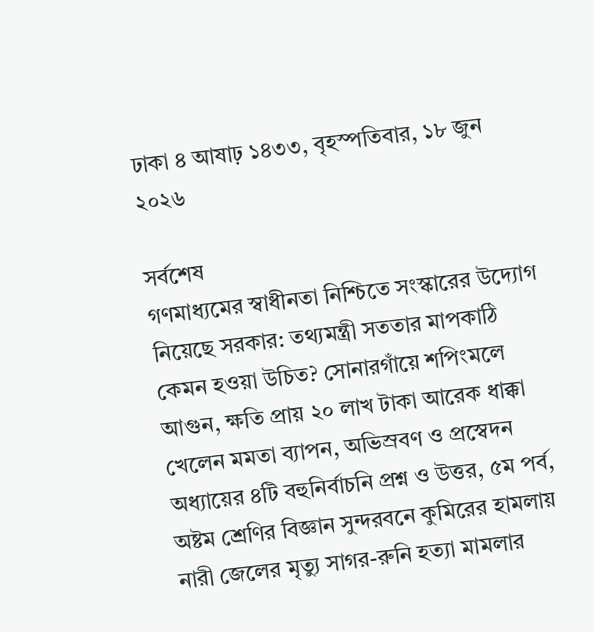ঢাকা ৪ আষাঢ় ১৪৩৩, বৃহস্পতিবার, ১৮ জুন ২০২৬

সর্বশেষ
গণমাধ্যমের স্বাধীনতা নিশ্চিতে সংস্কারের উদ্যোগ নিয়েছে সরকার: তথ্যমন্ত্রী সততার মাপকাঠি কেমন হওয়া উচিত? সোনারগাঁয়ে শপিংমলে আগুন, ক্ষতি প্রায় ২০ লাখ টাকা আরেক ধাক্কা খেলেন মমতা ব্যাপন, অভিস্রবণ ও প্রস্বেদন অধ্যায়ের ৪টি বহুনির্বাচনি প্রশ্ন ও উত্তর, ৫ম পর্ব, অষ্টম শ্রেণির বিজ্ঞান সুন্দরবনে কুমিরের হামলায় নারী জেলের মৃত্যু সাগর-রুনি হত্যা মামলার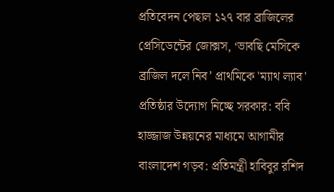প্রতিবেদন পেছাল ১২৭ বার ব্রাজিলের প্রেসিডেন্টের জোক্সস, ‘ভাবছি মেসিকে ব্রাজিল দলে নিব’ প্রাথমিকে 'ম্যাথ ল্যাব' প্রতিষ্ঠার উদ্যোগ নিচ্ছে সরকার: ববি হাজ্জাজ উন্নয়নের মাধ্যমে আগামীর বাংলাদেশ গড়ব: প্রতিমন্ত্রী হাবিবুর রশিদ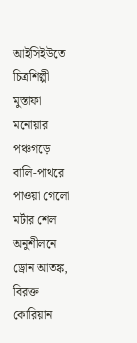আইসিইউতে চিত্রশিল্পী মুস্তাফা মনোয়ার পঞ্চগড়ে বালি-পাথরে পাওয়া গেলো মর্টার শেল অনুশীলনে ড্রোন আতঙ্ক, বিরক্ত কোরিয়ান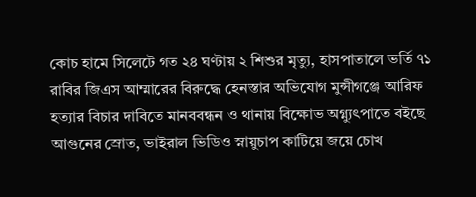কোচ হামে সিলেটে গত ২৪ ঘণ্টায় ২ শিশুর মৃত্যু, হাসপাতালে ভর্তি ৭১ রাবির জিএস আম্মারের বিরুদ্ধে হেনস্তার অভিযোগ মুন্সীগঞ্জে আরিফ হত্যার বিচার দাবিতে মানববন্ধন ও থানায় বিক্ষোভ অগ্ন্যুৎপাতে বইছে আগুনের স্রোত, ভাইরাল ভিডিও স্নায়ুচাপ কাটিয়ে জয়ে চোখ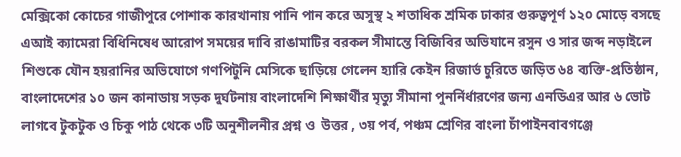মেক্সিকো কোচের গাজীপুরে পোশাক কারখানায় পানি পান করে অসুস্থ ২ শতাধিক শ্রমিক ঢাকার গুরুত্বপূর্ণ ১২০ মোড়ে বসছে এআই ক্যামেরা বিধিনিষেধ আরোপ সময়ের দাবি রাঙামাটির বরকল সীমান্তে বিজিবির অভিযানে রসুন ও সার জব্দ নড়াইলে শিশুকে যৌন হয়রানির অভিযোগে গণপিটুনি মেসিকে ছাড়িয়ে গেলেন হ্যারি কেইন রিজার্ভ চুরিতে জড়িত ৬৪ ব্যক্তি-প্রতিষ্ঠান, বাংলাদেশের ১০ জন কানাডায় সড়ক দুর্ঘটনায় বাংলাদেশি শিক্ষার্থীর মৃত্যু সীমানা পুনর্নির্ধারণের জন্য এনডিএর আর ৬ ভোট লাগবে টুকটুক ও চিকু পাঠ থেকে ৩টি অনুশীলনীর প্রশ্ন ও  উত্তর , ৩য় পর্ব, পঞ্চম শ্রেণির বাংলা চাঁপাইনবাবগঞ্জে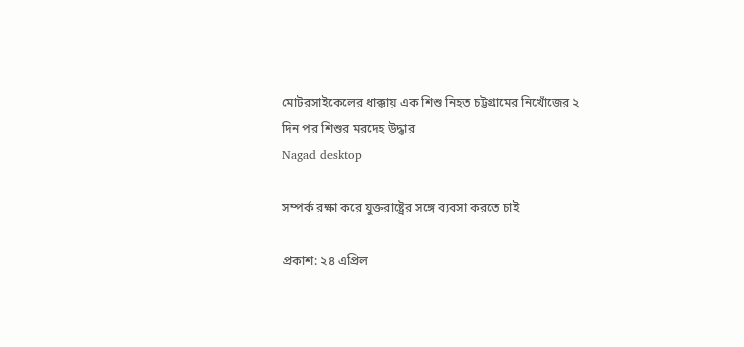মোটরসাইকেলের ধাক্কায় এক শিশু নিহত চট্টগ্রামের নিখোঁজের ২ দিন পর শিশুর মরদেহ উদ্ধার
Nagad desktop

সম্পর্ক রক্ষা করে যুক্তরাষ্ট্রের সঙ্গে ব্যবসা করতে চাই

প্রকাশ: ২৪ এপ্রিল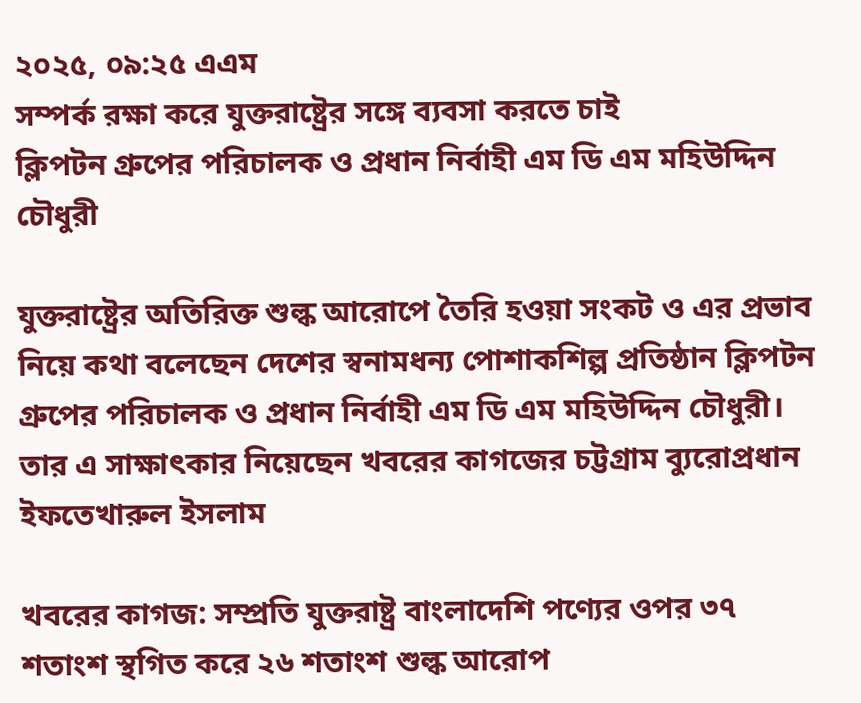২০২৫, ০৯:২৫ এএম
সম্পর্ক রক্ষা করে যুক্তরাষ্ট্রের সঙ্গে ব্যবসা করতে চাই
ক্লিপটন গ্রুপের পরিচালক ও প্রধান নির্বাহী এম ডি এম মহিউদ্দিন চৌধুরী

যুক্তরাষ্ট্রের অতিরিক্ত শুল্ক আরোপে তৈরি হওয়া সংকট ও এর প্রভাব নিয়ে কথা বলেছেন দেশের স্বনামধন্য পোশাকশিল্প প্রতিষ্ঠান ক্লিপটন গ্রুপের পরিচালক ও প্রধান নির্বাহী এম ডি এম মহিউদ্দিন চৌধুরী। তার এ সাক্ষাৎকার নিয়েছেন খবরের কাগজের চট্টগ্রাম ব্যুরোপ্রধান ইফতেখারুল ইসলাম

খবরের কাগজ: সম্প্রতি যুক্তরাষ্ট্র বাংলাদেশি পণ্যের ওপর ৩৭ শতাংশ স্থগিত করে ২৬ শতাংশ শুল্ক আরোপ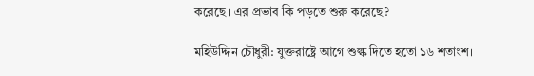করেছে। এর প্রভাব কি পড়তে শুরু করেছে?

মহিউদ্দিন চৌধুরী: যুক্তরাষ্ট্রে আগে শুল্ক দিতে হতো ১৬ শতাংশ।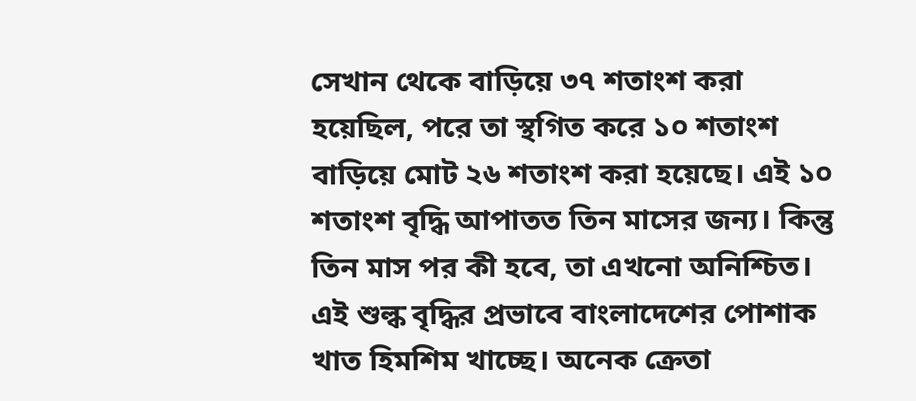সেখান থেকে বাড়িয়ে ৩৭ শতাংশ করা হয়েছিল, পরে তা স্থগিত করে ১০ শতাংশ বাড়িয়ে মোট ২৬ শতাংশ করা হয়েছে। এই ১০ শতাংশ বৃদ্ধি আপাতত তিন মাসের জন্য। কিন্তু তিন মাস পর কী হবে, তা এখনো অনিশ্চিত। এই শুল্ক বৃদ্ধির প্রভাবে বাংলাদেশের পোশাক খাত হিমশিম খাচ্ছে। অনেক ক্রেতা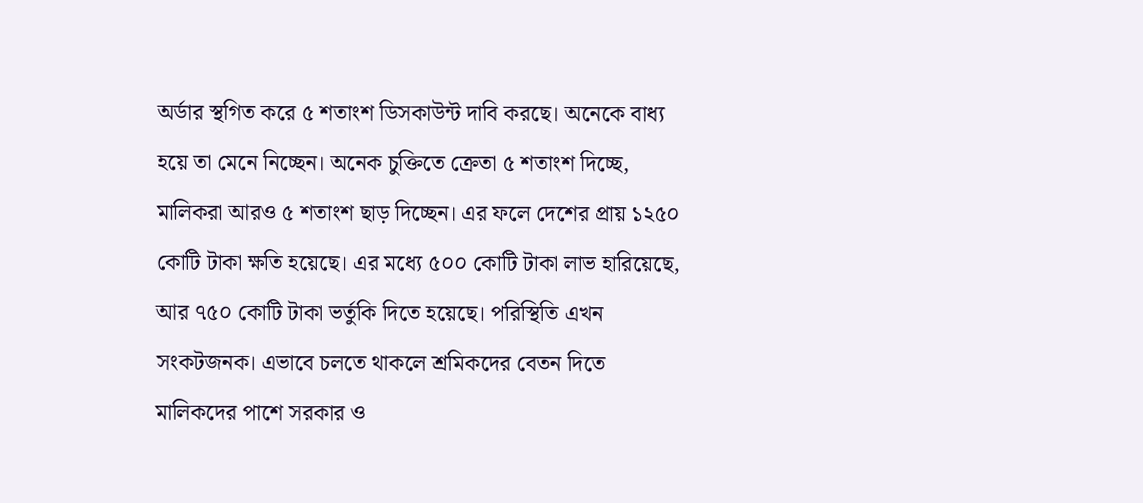অর্ডার স্থগিত করে ৫ শতাংশ ডিসকাউন্ট দাবি করছে। অনেকে বাধ্য হয়ে তা মেনে নিচ্ছেন। অনেক চুক্তিতে ক্রেতা ৫ শতাংশ দিচ্ছে, মালিকরা আরও ৫ শতাংশ ছাড় দিচ্ছেন। এর ফলে দেশের প্রায় ১২৫০ কোটি টাকা ক্ষতি হয়েছে। এর মধ্যে ৫০০ কোটি টাকা লাভ হারিয়েছে, আর ৭৫০ কোটি টাকা ভর্তুকি দিতে হয়েছে। পরিস্থিতি এখন সংকটজনক। এভাবে চলতে থাকলে শ্রমিকদের বেতন দিতে মালিকদের পাশে সরকার ও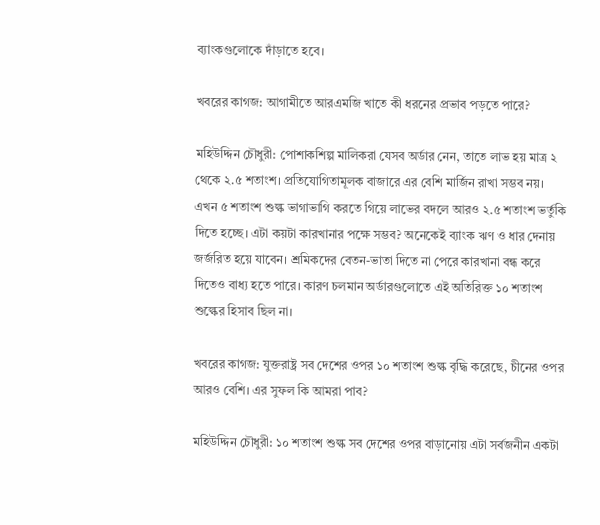ব্যাংকগুলোকে দাঁড়াতে হবে।

খবরের কাগজ: আগামীতে আরএমজি খাতে কী ধরনের প্রভাব পড়তে পারে?

মহিউদ্দিন চৌধুরী: পোশাকশিল্প মালিকরা যেসব অর্ডার নেন, তাতে লাভ হয় মাত্র ২ থেকে ২.৫ শতাংশ। প্রতিযোগিতামূলক বাজারে এর বেশি মার্জিন রাখা সম্ভব নয়। এখন ৫ শতাংশ শুল্ক ভাগাভাগি করতে গিয়ে লাভের বদলে আরও ২.৫ শতাংশ ভর্তুকি দিতে হচ্ছে। এটা কয়টা কারখানার পক্ষে সম্ভব? অনেকেই ব্যাংক ঋণ ও ধার দেনায় জর্জরিত হয়ে যাবেন। শ্রমিকদের বেতন-ভাতা দিতে না পেরে কারখানা বন্ধ করে দিতেও বাধ্য হতে পারে। কারণ চলমান অর্ডারগুলোতে এই অতিরিক্ত ১০ শতাংশ শুল্কের হিসাব ছিল না।

খবরের কাগজ: যুক্তরাষ্ট্র সব দেশের ওপর ১০ শতাংশ শুল্ক বৃদ্ধি করেছে, চীনের ওপর আরও বেশি। এর সুফল কি আমরা পাব?

মহিউদ্দিন চৌধুরী: ১০ শতাংশ শুল্ক সব দেশের ওপর বাড়ানোয় এটা সর্বজনীন একটা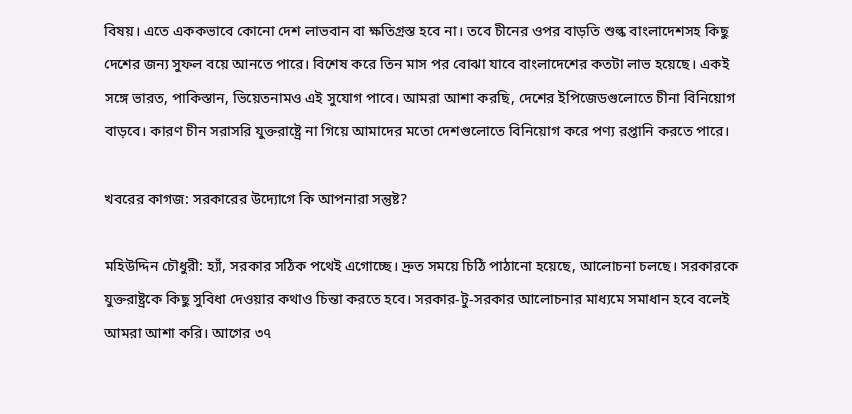বিষয়। এতে এককভাবে কোনো দেশ লাভবান বা ক্ষতিগ্রস্ত হবে না। তবে চীনের ওপর বাড়তি শুল্ক বাংলাদেশসহ কিছু দেশের জন্য সুফল বয়ে আনতে পারে। বিশেষ করে তিন মাস পর বোঝা যাবে বাংলাদেশের কতটা লাভ হয়েছে। একই সঙ্গে ভারত, পাকিস্তান, ভিয়েতনামও এই সুযোগ পাবে। আমরা আশা করছি, দেশের ইপিজেডগুলোতে চীনা বিনিয়োগ বাড়বে। কারণ চীন সরাসরি যুক্তরাষ্ট্রে না গিয়ে আমাদের মতো দেশগুলোতে বিনিয়োগ করে পণ্য রপ্তানি করতে পারে।

খবরের কাগজ: সরকারের উদ্যোগে কি আপনারা সন্তুষ্ট?

মহিউদ্দিন চৌধুরী: হ্যাঁ, সরকার সঠিক পথেই এগোচ্ছে। দ্রুত সময়ে চিঠি পাঠানো হয়েছে, আলোচনা চলছে। সরকারকে যুক্তরাষ্ট্রকে কিছু সুবিধা দেওয়ার কথাও চিন্তা করতে হবে। সরকার-টু-সরকার আলোচনার মাধ্যমে সমাধান হবে বলেই আমরা আশা করি। আগের ৩৭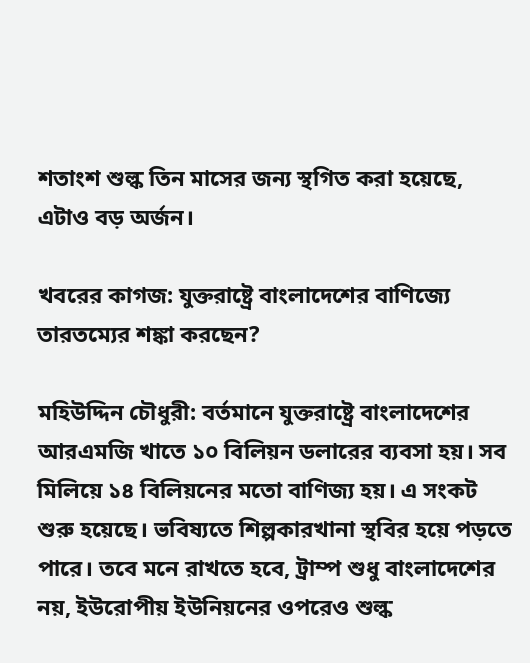শতাংশ শুল্ক তিন মাসের জন্য স্থগিত করা হয়েছে, এটাও বড় অর্জন।

খবরের কাগজ: যুক্তরাষ্ট্রে বাংলাদেশের বাণিজ্যে তারতম্যের শঙ্কা করছেন?

মহিউদ্দিন চৌধুরী: বর্তমানে যুক্তরাষ্ট্রে বাংলাদেশের আরএমজি খাতে ১০ বিলিয়ন ডলারের ব্যবসা হয়। সব মিলিয়ে ১৪ বিলিয়নের মতো বাণিজ্য হয়। এ সংকট শুরু হয়েছে। ভবিষ্যতে শিল্পকারখানা স্থবির হয়ে পড়তে পারে। তবে মনে রাখতে হবে, ট্রাম্প শুধু বাংলাদেশের নয়, ইউরোপীয় ইউনিয়নের ওপরেও শুল্ক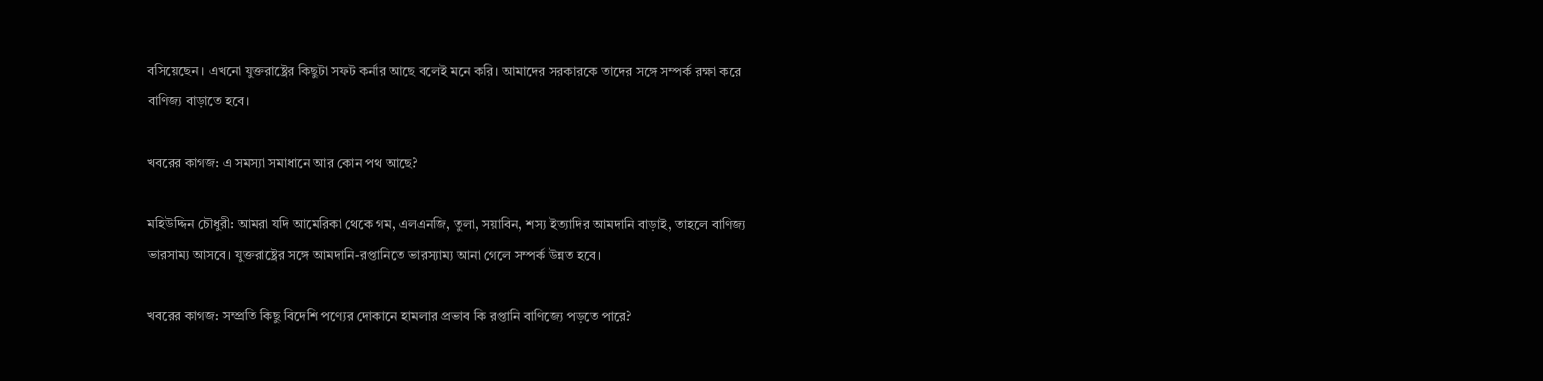বসিয়েছেন। এখনো যুক্তরাষ্ট্রের কিছুটা সফট কর্নার আছে বলেই মনে করি। আমাদের সরকারকে তাদের সঙ্গে সম্পর্ক রক্ষা করে বাণিজ্য বাড়াতে হবে।

খবরের কাগজ: এ সমস্যা সমাধানে আর কোন পথ আছে?

মহিউদ্দিন চৌধুরী: আমরা যদি আমেরিকা থেকে গম, এলএনজি, তুলা, সয়াবিন, শস্য ইত্যাদির আমদানি বাড়াই, তাহলে বাণিজ্য ভারসাম্য আসবে। যুক্তরাষ্ট্রের সঙ্গে আমদানি-রপ্তানিতে ভারস্যাম্য আনা গেলে সম্পর্ক উন্নত হবে।

খবরের কাগজ: সম্প্রতি কিছু বিদেশি পণ্যের দোকানে হামলার প্রভাব কি রপ্তানি বাণিজ্যে পড়তে পারে?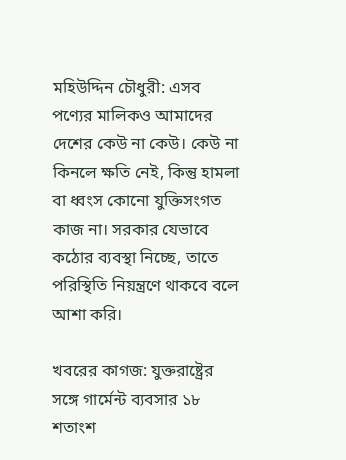মহিউদ্দিন চৌধুরী: এসব পণ্যের মালিকও আমাদের দেশের কেউ না কেউ। কেউ না কিনলে ক্ষতি নেই, কিন্তু হামলা বা ধ্বংস কোনো যুক্তিসংগত কাজ না। সরকার যেভাবে কঠোর ব্যবস্থা নিচ্ছে, তাতে পরিস্থিতি নিয়ন্ত্রণে থাকবে বলে আশা করি।

খবরের কাগজ: যুক্তরাষ্ট্রের সঙ্গে গার্মেন্ট ব্যবসার ১৮ শতাংশ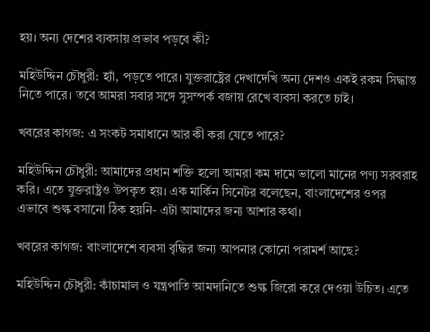হয়। অন্য দেশের ব্যবসায় প্রভাব পড়বে কী?

মহিউদ্দিন চৌধুরী: হ্যাঁ, পড়তে পারে। যুক্তরাষ্ট্রের দেখাদেখি অন্য দেশও একই রকম সিদ্ধান্ত নিতে পারে। তবে আমরা সবার সঙ্গে সুসম্পর্ক বজায় রেখে ব্যবসা করতে চাই।

খবরের কাগজ: এ সংকট সমাধানে আর কী করা যেতে পারে?

মহিউদ্দিন চৌধুরী: আমাদের প্রধান শক্তি হলো আমরা কম দামে ভালো মানের পণ্য সরবরাহ করি। এতে যুক্তরাষ্ট্রও উপকৃত হয়। এক মার্কিন সিনেটর বলেছেন, বাংলাদেশের ওপর এভাবে শুল্ক বসানো ঠিক হয়নি- এটা আমাদের জন্য আশার কথা।

খবরের কাগজ: বাংলাদেশে ব্যবসা বৃদ্ধির জন্য আপনার কোনো পরামর্শ আছে?

মহিউদ্দিন চৌধুরী: কাঁচামাল ও যন্ত্রপাতি আমদানিতে শুল্ক জিরো করে দেওয়া উচিত। এতে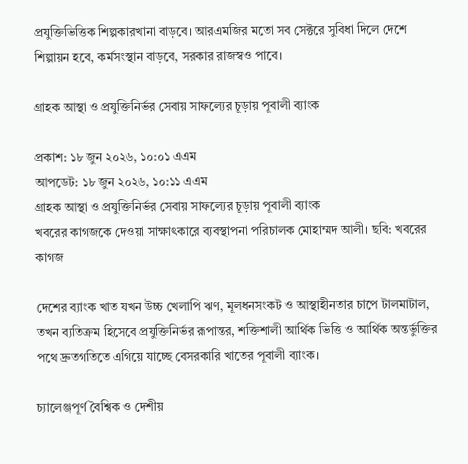প্রযুক্তিভিত্তিক শিল্পকারখানা বাড়বে। আরএমজির মতো সব সেক্টরে সুবিধা দিলে দেশে শিল্পায়ন হবে, কর্মসংস্থান বাড়বে, সরকার রাজস্বও পাবে।

গ্রাহক আস্থা ও প্রযুক্তিনির্ভর সেবায় সাফল্যের চূড়ায় পূবালী ব্যাংক

প্রকাশ: ১৮ জুন ২০২৬, ১০:০১ এএম
আপডেট: ১৮ জুন ২০২৬, ১০:১১ এএম
গ্রাহক আস্থা ও প্রযুক্তিনির্ভর সেবায় সাফল্যের চূড়ায় পূবালী ব্যাংক
খবরের কাগজকে দেওয়া সাক্ষাৎকারে ব্যবস্থাপনা পরিচালক মোহাম্মদ আলী। ছবি: খবরের কাগজ

দেশের ব্যাংক খাত যখন উচ্চ খেলাপি ঋণ, মূলধনসংকট ও আস্থাহীনতার চাপে টালমাটাল, তখন ব্যতিক্রম হিসেবে প্রযুক্তিনির্ভর রূপান্তর, শক্তিশালী আর্থিক ভিত্তি ও আর্থিক অন্তর্ভুক্তির পথে দ্রুতগতিতে এগিয়ে যাচ্ছে বেসরকারি খাতের পূবালী ব্যাংক।

চ্যালেঞ্জপূর্ণ বৈশ্বিক ও দেশীয়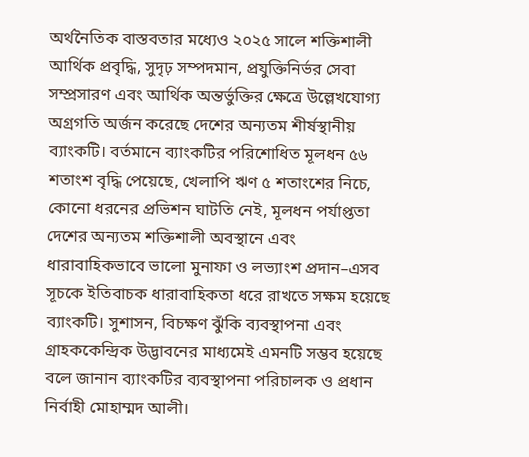অর্থনৈতিক বাস্তবতার মধ্যেও ২০২৫ সালে শক্তিশালী আর্থিক প্রবৃদ্ধি, সুদৃঢ় সম্পদমান, প্রযুক্তিনির্ভর সেবা সম্প্রসারণ এবং আর্থিক অন্তর্ভুক্তির ক্ষেত্রে উল্লেখযোগ্য অগ্রগতি অর্জন করেছে দেশের অন্যতম শীর্ষস্থানীয় ব্যাংকটি। বর্তমানে ব্যাংকটির পরিশোধিত মূলধন ৫৬ শতাংশ বৃদ্ধি পেয়েছে, খেলাপি ঋণ ৫ শতাংশের নিচে, কোনো ধরনের প্রভিশন ঘাটতি নেই, মূলধন পর্যাপ্ততা দেশের অন্যতম শক্তিশালী অবস্থানে এবং ধারাবাহিকভাবে ভালো মুনাফা ও লভ্যাংশ প্রদান–এসব সূচকে ইতিবাচক ধারাবাহিকতা ধরে রাখতে সক্ষম হয়েছে ব্যাংকটি। সুশাসন, বিচক্ষণ ঝুঁকি ব্যবস্থাপনা এবং গ্রাহককেন্দ্রিক উদ্ভাবনের মাধ্যমেই এমনটি সম্ভব হয়েছে বলে জানান ব্যাংকটির ব্যবস্থাপনা পরিচালক ও প্রধান নির্বাহী মোহাম্মদ আলী।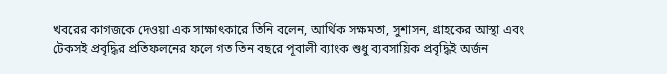খবরের কাগজকে দেওয়া এক সাক্ষাৎকারে তিনি বলেন, আর্থিক সক্ষমতা, সুশাসন, গ্রাহকের আস্থা এবং টেকসই প্রবৃদ্ধির প্রতিফলনের ফলে গত তিন বছরে পূবালী ব্যাংক শুধু ব্যবসায়িক প্রবৃদ্ধিই অর্জন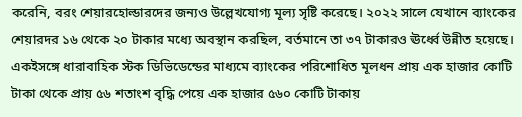করেনি, বরং শেয়ারহোল্ডারদের জন্যও উল্লেখযোগ্য মূল্য সৃষ্টি করেছে। ২০২২ সালে যেখানে ব্যাংকের শেয়ারদর ১৬ থেকে ২০ টাকার মধ্যে অবস্থান করছিল, বর্তমানে তা ৩৭ টাকারও ঊর্ধ্বে উন্নীত হয়েছে। একইসঙ্গে ধারাবাহিক স্টক ডিভিডেন্ডের মাধ্যমে ব্যাংকের পরিশোধিত মূলধন প্রায় এক হাজার কোটি টাকা থেকে প্রায় ৫৬ শতাংশ বৃদ্ধি পেয়ে এক হাজার ৫৬০ কোটি টাকায়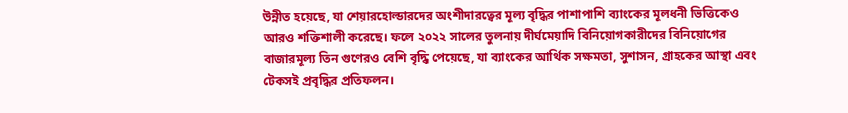উন্নীত হয়েছে, যা শেয়ারহোল্ডারদের অংশীদারত্বের মূল্য বৃদ্ধির পাশাপাশি ব্যাংকের মূলধনী ভিত্তিকেও আরও শক্তিশালী করেছে। ফলে ২০২২ সালের তুলনায় দীর্ঘমেয়াদি বিনিয়োগকারীদের বিনিয়োগের বাজারমূল্য তিন গুণেরও বেশি বৃদ্ধি পেয়েছে, যা ব্যাংকের আর্থিক সক্ষমতা, সুশাসন, গ্রাহকের আস্থা এবং টেকসই প্রবৃদ্ধির প্রতিফলন।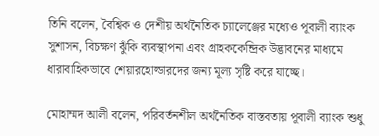তিনি বলেন, বৈশ্বিক ও দেশীয় অর্থনৈতিক চ্যালেঞ্জের মধ্যেও পূবালী ব্যাংক সুশাসন, বিচক্ষণ ঝুঁকি ব্যবস্থাপনা এবং গ্রাহককেন্দ্রিক উদ্ভাবনের মাধ্যমে ধারাবাহিকভাবে শেয়ারহোল্ডারদের জন্য মূল্য সৃষ্টি করে যাচ্ছে।

মোহাম্মদ আলী বলেন, পরিবর্তনশীল অর্থনৈতিক বাস্তবতায় পূবালী ব্যাংক শুধু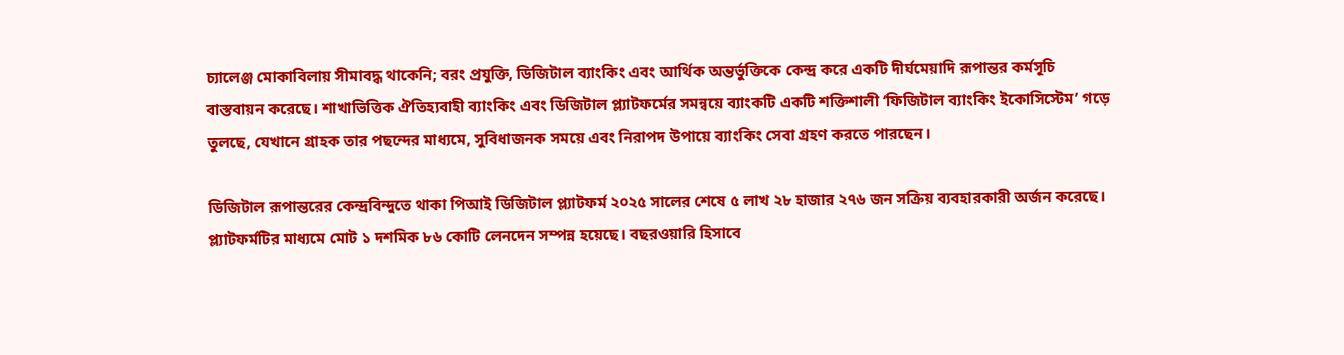চ্যালেঞ্জ মোকাবিলায় সীমাবদ্ধ থাকেনি; বরং প্রযুক্তি, ডিজিটাল ব্যাংকিং এবং আর্থিক অন্তর্ভুক্তিকে কেন্দ্র করে একটি দীর্ঘমেয়াদি রূপান্তর কর্মসূচি বাস্তবায়ন করেছে। শাখাভিত্তিক ঐতিহ্যবাহী ব্যাংকিং এবং ডিজিটাল প্ল্যাটফর্মের সমন্বয়ে ব্যাংকটি একটি শক্তিশালী ‘ফিজিটাল ব্যাংকিং ইকোসিস্টেম’ গড়ে তুলছে, যেখানে গ্রাহক তার পছন্দের মাধ্যমে, সুবিধাজনক সময়ে এবং নিরাপদ উপায়ে ব্যাংকিং সেবা গ্রহণ করতে পারছেন।

ডিজিটাল রূপান্তরের কেন্দ্রবিন্দুতে থাকা পিআই ডিজিটাল প্ল্যাটফর্ম ২০২৫ সালের শেষে ৫ লাখ ২৮ হাজার ২৭৬ জন সক্রিয় ব্যবহারকারী অর্জন করেছে। প্ল্যাটফর্মটির মাধ্যমে মোট ১ দশমিক ৮৬ কোটি লেনদেন সম্পন্ন হয়েছে। বছরওয়ারি হিসাবে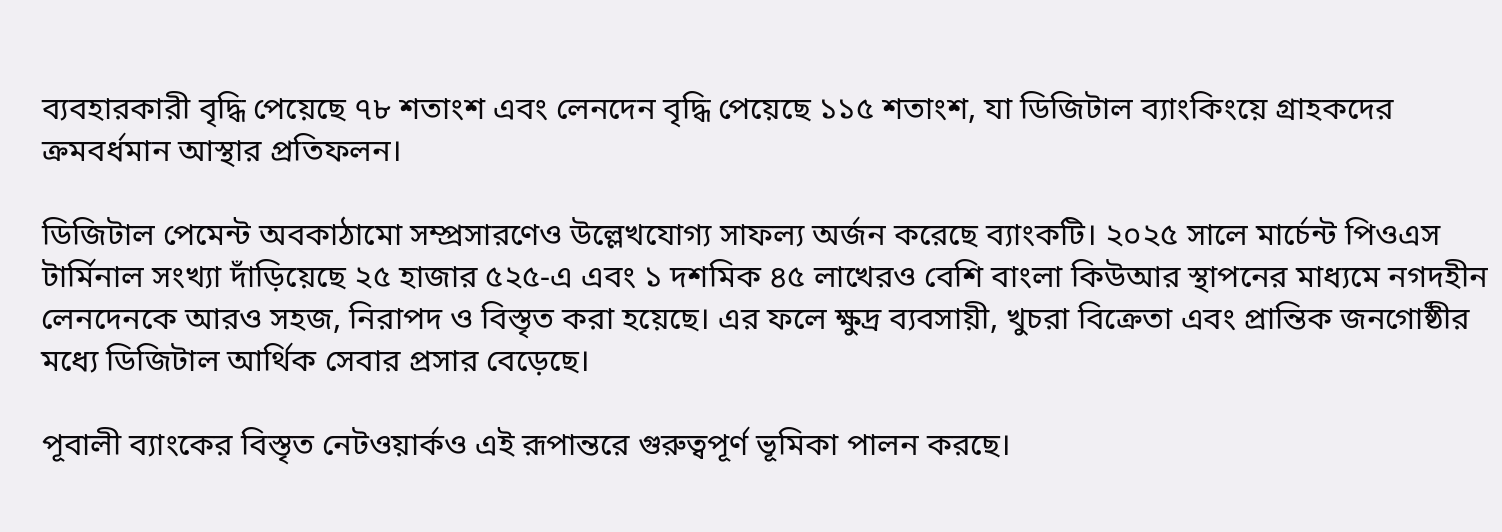ব্যবহারকারী বৃদ্ধি পেয়েছে ৭৮ শতাংশ এবং লেনদেন বৃদ্ধি পেয়েছে ১১৫ শতাংশ, যা ডিজিটাল ব্যাংকিংয়ে গ্রাহকদের ক্রমবর্ধমান আস্থার প্রতিফলন।

ডিজিটাল পেমেন্ট অবকাঠামো সম্প্রসারণেও উল্লেখযোগ্য সাফল্য অর্জন করেছে ব্যাংকটি। ২০২৫ সালে মার্চেন্ট পিওএস টার্মিনাল সংখ্যা দাঁড়িয়েছে ২৫ হাজার ৫২৫-এ এবং ১ দশমিক ৪৫ লাখেরও বেশি বাংলা কিউআর স্থাপনের মাধ্যমে নগদহীন লেনদেনকে আরও সহজ, নিরাপদ ও বিস্তৃত করা হয়েছে। এর ফলে ক্ষুদ্র ব্যবসায়ী, খুচরা বিক্রেতা এবং প্রান্তিক জনগোষ্ঠীর মধ্যে ডিজিটাল আর্থিক সেবার প্রসার বেড়েছে।

পূবালী ব্যাংকের বিস্তৃত নেটওয়ার্কও এই রূপান্তরে গুরুত্বপূর্ণ ভূমিকা পালন করছে।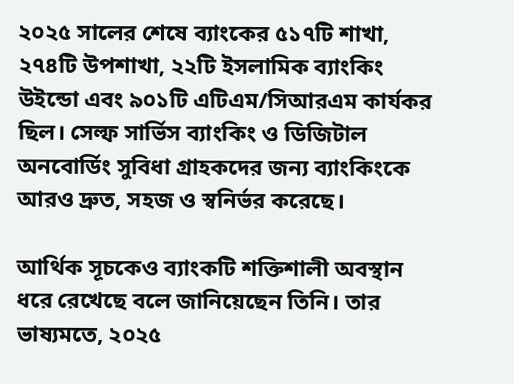২০২৫ সালের শেষে ব্যাংকের ৫১৭টি শাখা, ২৭৪টি উপশাখা, ২২টি ইসলামিক ব্যাংকিং উইন্ডো এবং ৯০১টি এটিএম/সিআরএম কার্যকর ছিল। সেল্ফ সার্ভিস ব্যাংকিং ও ডিজিটাল অনবোর্ডিং সুবিধা গ্রাহকদের জন্য ব্যাংকিংকে আরও দ্রুত, সহজ ও স্বনির্ভর করেছে।

আর্থিক সূচকেও ব্যাংকটি শক্তিশালী অবস্থান ধরে রেখেছে বলে জানিয়েছেন তিনি। তার ভাষ্যমতে, ২০২৫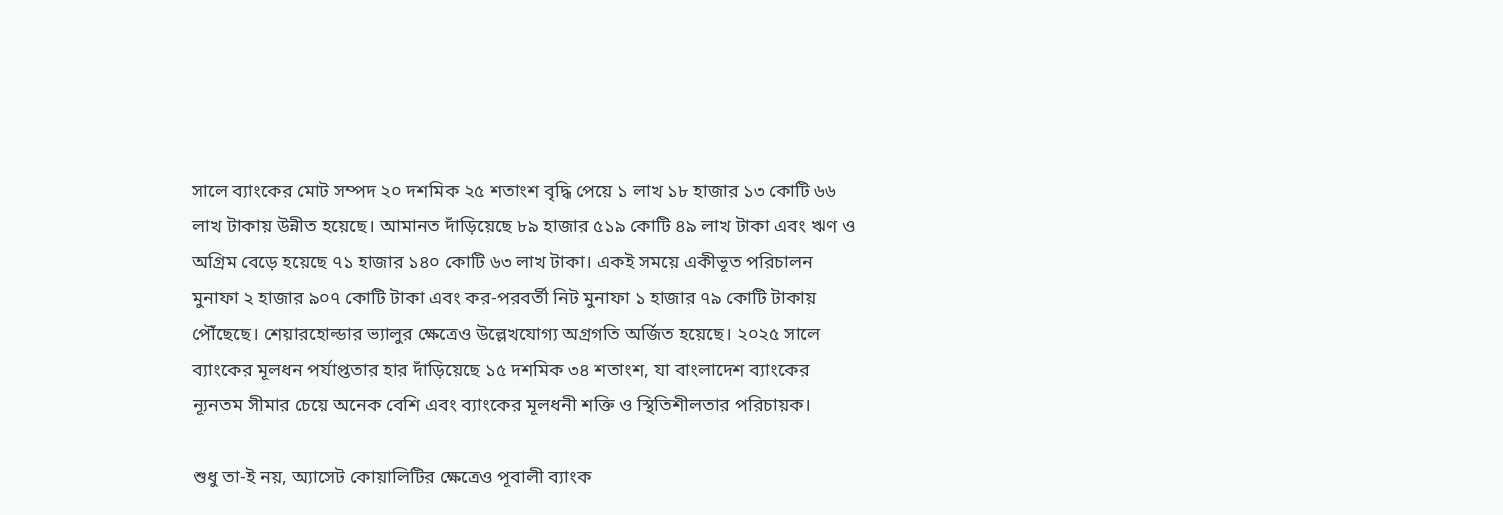সালে ব্যাংকের মোট সম্পদ ২০ দশমিক ২৫ শতাংশ বৃদ্ধি পেয়ে ১ লাখ ১৮ হাজার ১৩ কোটি ৬৬ লাখ টাকায় উন্নীত হয়েছে। আমানত দাঁড়িয়েছে ৮৯ হাজার ৫১৯ কোটি ৪৯ লাখ টাকা এবং ঋণ ও অগ্রিম বেড়ে হয়েছে ৭১ হাজার ১৪০ কোটি ৬৩ লাখ টাকা। একই সময়ে একীভূত পরিচালন মুনাফা ২ হাজার ৯০৭ কোটি টাকা এবং কর-পরবর্তী নিট মুনাফা ১ হাজার ৭৯ কোটি টাকায় পৌঁছেছে। শেয়ারহোল্ডার ভ্যালুর ক্ষেত্রেও উল্লেখযোগ্য অগ্রগতি অর্জিত হয়েছে। ২০২৫ সালে ব্যাংকের মূলধন পর্যাপ্ততার হার দাঁড়িয়েছে ১৫ দশমিক ৩৪ শতাংশ, যা বাংলাদেশ ব্যাংকের ন্যূনতম সীমার চেয়ে অনেক বেশি এবং ব্যাংকের মূলধনী শক্তি ও স্থিতিশীলতার পরিচায়ক।

শুধু তা-ই নয়, অ্যাসেট কোয়ালিটির ক্ষেত্রেও পূবালী ব্যাংক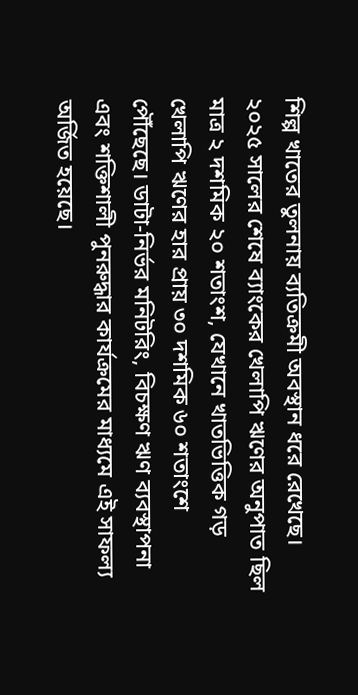শিল্প খাতের তুলনায় ব্যতিক্রমী অবস্থান ধরে রেখেছে। ২০২৫ সালের শেষে ব্যাংকের খেলাপি ঋণের অনুপাত ছিল মাত্র ২ দশমিক ২০ শতাংশ, যেখানে খাতভিত্তিক গড় খেলাপি ঋণের হার প্রায় ৩০ দশমিক ৬০ শতাংশে পৌঁছেছে। ডাটা-নির্ভর মনিটরিং, বিচক্ষণ ঋণ ব্যবস্থাপনা এবং শক্তিশালী পুনরুদ্ধার কার্যক্রমের মাধ্যমে এই সাফল্য অর্জিত হয়েছে।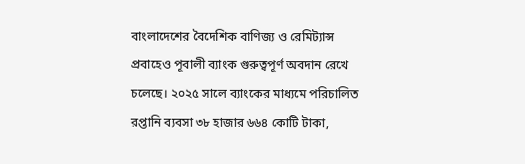বাংলাদেশের বৈদেশিক বাণিজ্য ও রেমিট্যান্স প্রবাহেও পূবালী ব্যাংক গুরুত্বপূর্ণ অবদান রেখে চলেছে। ২০২৫ সালে ব্যাংকের মাধ্যমে পরিচালিত রপ্তানি ব্যবসা ৩৮ হাজার ৬৬৪ কোটি টাকা,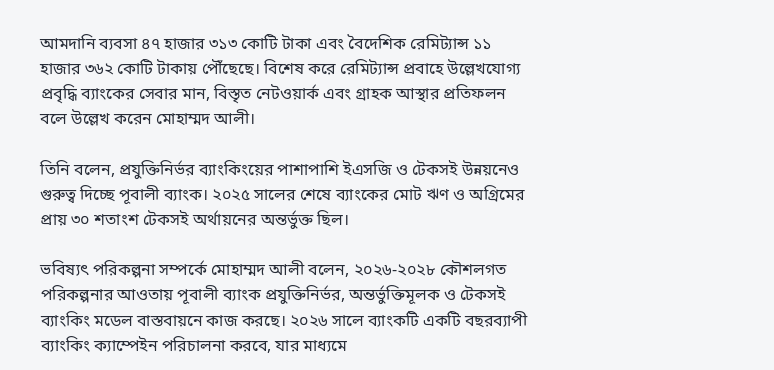আমদানি ব্যবসা ৪৭ হাজার ৩১৩ কোটি টাকা এবং বৈদেশিক রেমিট্যান্স ১১ হাজার ৩৬২ কোটি টাকায় পৌঁছেছে। বিশেষ করে রেমিট্যান্স প্রবাহে উল্লেখযোগ্য প্রবৃদ্ধি ব্যাংকের সেবার মান, বিস্তৃত নেটওয়ার্ক এবং গ্রাহক আস্থার প্রতিফলন বলে উল্লেখ করেন মোহাম্মদ আলী।

তিনি বলেন, প্রযুক্তিনির্ভর ব্যাংকিংয়ের পাশাপাশি ইএসজি ও টেকসই উন্নয়নেও গুরুত্ব দিচ্ছে পূবালী ব্যাংক। ২০২৫ সালের শেষে ব্যাংকের মোট ঋণ ও অগ্রিমের প্রায় ৩০ শতাংশ টেকসই অর্থায়নের অন্তর্ভুক্ত ছিল।

ভবিষ্যৎ পরিকল্পনা সম্পর্কে মোহাম্মদ আলী বলেন, ২০২৬-২০২৮ কৌশলগত পরিকল্পনার আওতায় পূবালী ব্যাংক প্রযুক্তিনির্ভর, অন্তর্ভুক্তিমূলক ও টেকসই ব্যাংকিং মডেল বাস্তবায়নে কাজ করছে। ২০২৬ সালে ব্যাংকটি একটি বছরব্যাপী ব্যাংকিং ক্যাম্পেইন পরিচালনা করবে, যার মাধ্যমে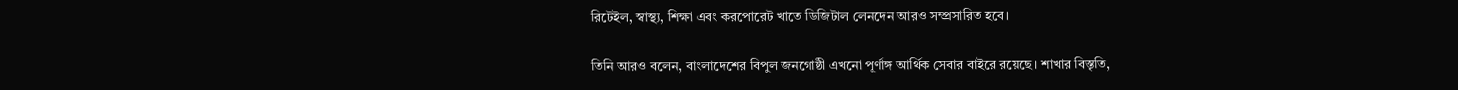রিটেইল, স্বাস্থ্য, শিক্ষা এবং করপোরেট খাতে ডিজিটাল লেনদেন আরও সম্প্রসারিত হবে।

তিনি আরও বলেন, বাংলাদেশের বিপুল জনগোষ্ঠী এখনো পূর্ণাঙ্গ আর্থিক সেবার বাইরে রয়েছে। শাখার বিস্তৃতি,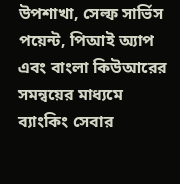উপশাখা, সেল্ফ সার্ভিস পয়েন্ট, পিআই অ্যাপ এবং বাংলা কিউআরের সমন্বয়ের মাধ্যমে ব্যাংকিং সেবার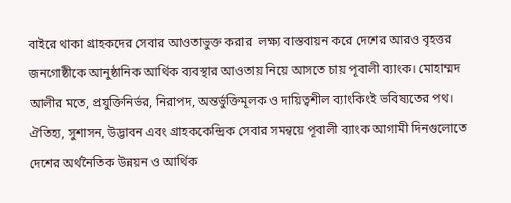বাইরে থাকা গ্রাহকদের সেবার আওতাভুক্ত করার  লক্ষ্য বাস্তবায়ন করে দেশের আরও বৃহত্তর জনগোষ্ঠীকে আনুষ্ঠানিক আর্থিক ব্যবস্থার আওতায় নিয়ে আসতে চায় পূবালী ব্যাংক। মোহাম্মদ আলীর মতে, প্রযুক্তিনির্ভর, নিরাপদ, অন্তর্ভুক্তিমূলক ও দায়িত্বশীল ব্যাংকিংই ভবিষ্যতের পথ। ঐতিহ্য, সুশাসন, উদ্ভাবন এবং গ্রাহককেন্দ্রিক সেবার সমন্বয়ে পূবালী ব্যাংক আগামী দিনগুলোতে দেশের অর্থনৈতিক উন্নয়ন ও আর্থিক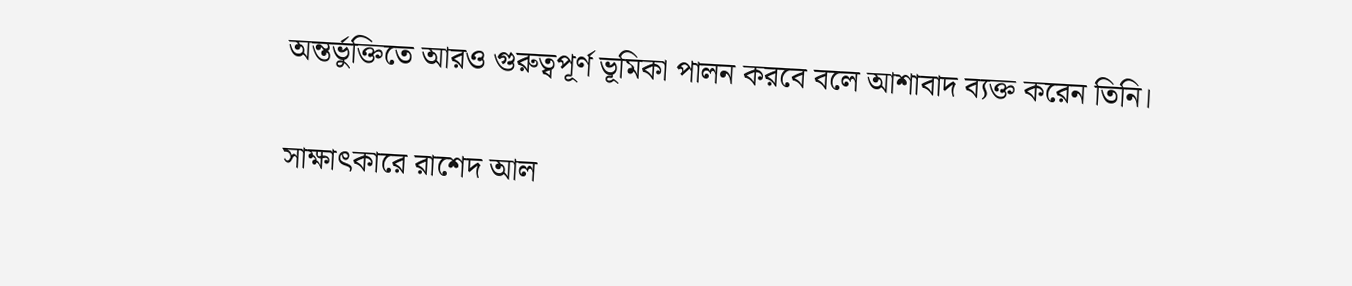অন্তর্ভুক্তিতে আরও গুরুত্বপূর্ণ ভূমিকা পালন করবে বলে আশাবাদ ব্যক্ত করেন তিনি।

সাক্ষাৎকারে রাশেদ আল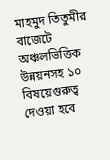মাহমুদ তিতুমীর বাজেটে অঞ্চলভিত্তিক উন্নয়নসহ ১০ বিষয়েগুরুত্ব দেওয়া হবে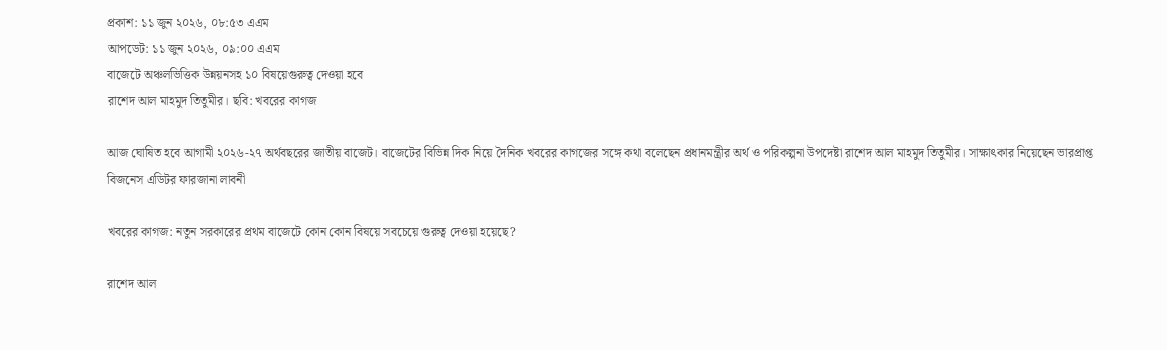প্রকাশ: ১১ জুন ২০২৬, ০৮:৫৩ এএম
আপডেট: ১১ জুন ২০২৬, ০৯:০০ এএম
বাজেটে অঞ্চলভিত্তিক উন্নয়নসহ ১০ বিষয়েগুরুত্ব দেওয়া হবে
রাশেদ আল মাহমুদ তিতুমীর। ছবি: খবরের কাগজ

আজ ঘোষিত হবে আগামী ২০২৬-২৭ অর্থবছরের জাতীয় বাজেট। বাজেটের বিভিন্ন দিক নিয়ে দৈনিক খবরের কাগজের সঙ্গে কথা বলেছেন প্রধানমন্ত্রীর অর্থ ও পরিকল্পনা উপদেষ্টা রাশেদ আল মাহমুদ তিতুমীর। সাক্ষাৎকার নিয়েছেন ভারপ্রাপ্ত বিজনেস এডিটর ফারজানা লাবনী

খবরের কাগজ: নতুন সরকারের প্রথম বাজেটে কোন কোন বিষয়ে সবচেয়ে গুরুত্ব দেওয়া হয়েছে?

রাশেদ আল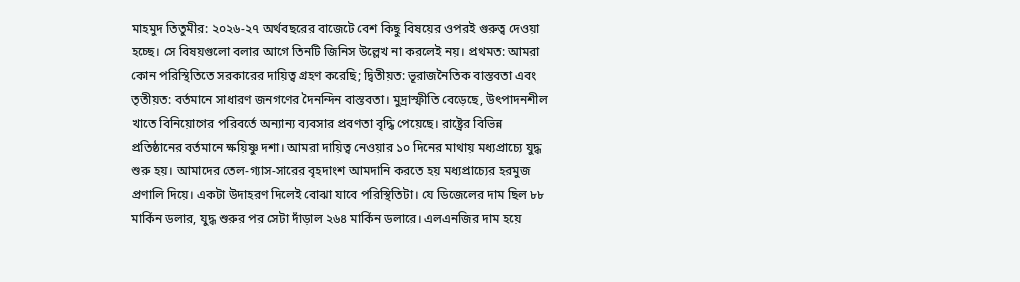মাহমুদ তিতুমীর: ২০২৬-২৭ অর্থবছরের বাজেটে বেশ কিছু বিষয়ের ওপরই গুরুত্ব দেওয়া হচ্ছে। সে বিষয়গুলো বলার আগে তিনটি জিনিস উল্লেখ না করলেই নয়। প্রথমত: আমরা কোন পরিস্থিতিতে সরকারের দায়িত্ব গ্রহণ করেছি; দ্বিতীয়ত: ভূরাজনৈতিক বাস্তবতা এবং তৃতীয়ত: বর্তমানে সাধারণ জনগণের দৈনন্দিন বাস্তবতা। মুদ্রাস্ফীতি বেড়েছে, উৎপাদনশীল খাতে বিনিয়োগের পরিবর্তে অন্যান্য ব্যবসার প্রবণতা বৃদ্ধি পেয়েছে। রাষ্ট্রের বিভিন্ন প্রতিষ্ঠানের বর্তমানে ক্ষয়িষ্ণু দশা। আমরা দায়িত্ব নেওয়ার ১০ দিনের মাথায় মধ্যপ্রাচ্যে যুদ্ধ শুরু হয়। আমাদের তেল-গ্যাস-সারের বৃহদাংশ আমদানি করতে হয় মধ্যপ্রাচ্যের হরমুজ প্রণালি দিয়ে। একটা উদাহরণ দিলেই বোঝা যাবে পরিস্থিতিটা। যে ডিজেলের দাম ছিল ৮৮ মার্কিন ডলার, যুদ্ধ শুরুর পর সেটা দাঁড়াল ২৬৪ মার্কিন ডলারে। এলএনজির দাম হয়ে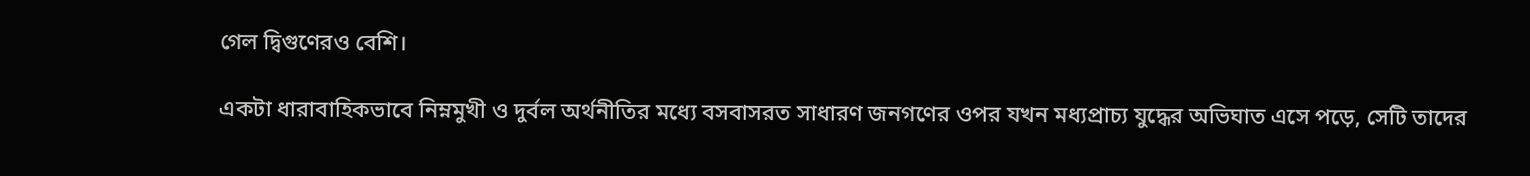গেল দ্বিগুণেরও বেশি।

একটা ধারাবাহিকভাবে নিম্নমুখী ও দুর্বল অর্থনীতির মধ্যে বসবাসরত সাধারণ জনগণের ওপর যখন মধ্যপ্রাচ্য যুদ্ধের অভিঘাত এসে পড়ে, সেটি তাদের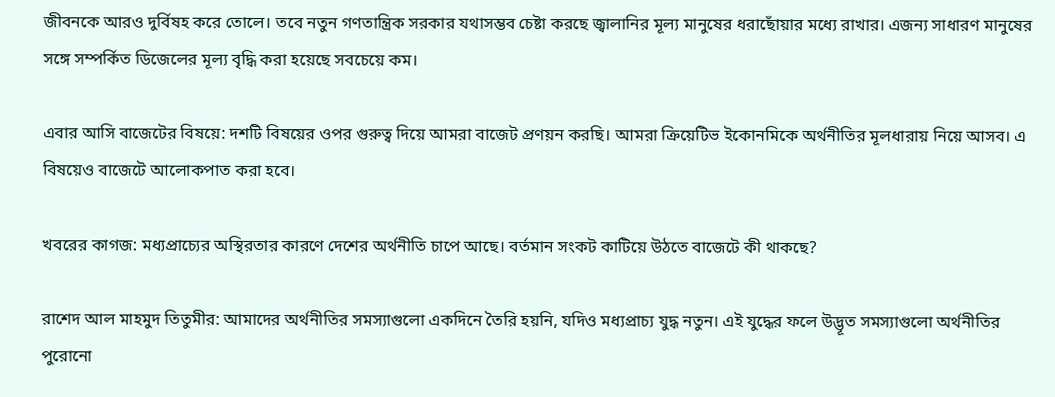জীবনকে আরও দুর্বিষহ করে তোলে। তবে নতুন গণতান্ত্রিক সরকার যথাসম্ভব চেষ্টা করছে জ্বালানির মূল্য মানুষের ধরাছোঁয়ার মধ্যে রাখার। এজন্য সাধারণ মানুষের সঙ্গে সম্পর্কিত ডিজেলের মূল্য বৃদ্ধি করা হয়েছে সবচেয়ে কম।

এবার আসি বাজেটের বিষয়ে: দশটি বিষয়ের ওপর গুরুত্ব দিয়ে আমরা বাজেট প্রণয়ন করছি। আমরা ক্রিয়েটিভ ইকোনমিকে অর্থনীতির মূলধারায় নিয়ে আসব। এ বিষয়েও বাজেটে আলোকপাত করা হবে।

খবরের কাগজ: মধ্যপ্রাচ্যের অস্থিরতার কারণে দেশের অর্থনীতি চাপে আছে। বর্তমান সংকট কাটিয়ে উঠতে বাজেটে কী থাকছে?

রাশেদ আল মাহমুদ তিতুমীর: আমাদের অর্থনীতির সমস্যাগুলো একদিনে তৈরি হয়নি, যদিও মধ্যপ্রাচ্য যুদ্ধ নতুন। এই যুদ্ধের ফলে উদ্ভূত সমস্যাগুলো অর্থনীতির পুরোনো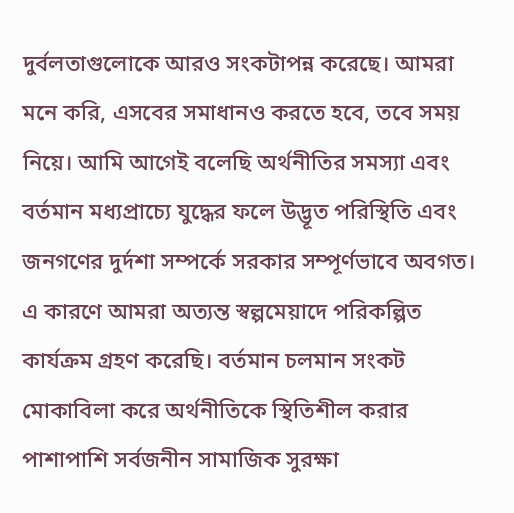দুর্বলতাগুলোকে আরও সংকটাপন্ন করেছে। আমরা মনে করি, এসবের সমাধানও করতে হবে, তবে সময় নিয়ে। আমি আগেই বলেছি অর্থনীতির সমস্যা এবং বর্তমান মধ্যপ্রাচ্যে যুদ্ধের ফলে উদ্ভূত পরিস্থিতি এবং জনগণের দুর্দশা সম্পর্কে সরকার সম্পূর্ণভাবে অবগত। এ কারণে আমরা অত্যন্ত স্বল্পমেয়াদে পরিকল্পিত কার্যক্রম গ্রহণ করেছি। বর্তমান চলমান সংকট মোকাবিলা করে অর্থনীতিকে স্থিতিশীল করার পাশাপাশি সর্বজনীন সামাজিক সুরক্ষা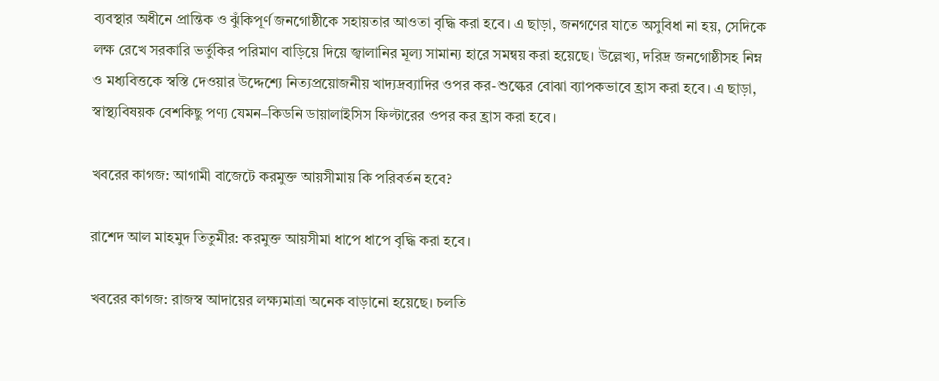ব্যবস্থার অধীনে প্রান্তিক ও ঝুঁকিপূর্ণ জনগোষ্ঠীকে সহায়তার আওতা বৃদ্ধি করা হবে। এ ছাড়া, জনগণের যাতে অসুবিধা না হয়, সেদিকে লক্ষ রেখে সরকারি ভর্তুকির পরিমাণ বাড়িয়ে দিয়ে জ্বালানির মূল্য সামান্য হারে সমন্বয় করা হয়েছে। উল্লেখ্য, দরিদ্র জনগোষ্ঠীসহ নিম্ন ও মধ্যবিত্তকে স্বস্তি দেওয়ার উদ্দেশ্যে নিত্যপ্রয়োজনীয় খাদ্যদ্রব্যাদির ওপর কর-শুল্কের বোঝা ব্যাপকভাবে হ্রাস করা হবে। এ ছাড়া, স্বাস্থ্যবিষয়ক বেশকিছু পণ্য যেমন–কিডনি ডায়ালাইসিস ফিল্টারের ওপর কর হ্রাস করা হবে।

খবরের কাগজ: আগামী বাজেটে করমুক্ত আয়সীমায় কি পরিবর্তন হবে?

রাশেদ আল মাহমুদ তিতুমীর: করমুক্ত আয়সীমা ধাপে ধাপে বৃদ্ধি করা হবে।

খবরের কাগজ: রাজস্ব আদায়ের লক্ষ্যমাত্রা অনেক বাড়ানো হয়েছে। চলতি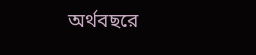অর্থবছরে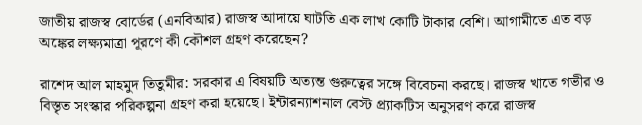জাতীয় রাজস্ব বোর্ডের (এনবিআর) রাজস্ব আদায়ে ঘাটতি এক লাখ কোটি টাকার বেশি। আগামীতে এত বড় অঙ্কের লক্ষ্যমাত্রা পূরণে কী কৌশল গ্রহণ করেছেন?

রাশেদ আল মাহমুদ তিতুমীর: সরকার এ বিষয়টি অত্যন্ত গুরুত্বের সঙ্গে বিবেচনা করছে। রাজস্ব খাতে গভীর ও বিস্তৃত সংস্কার পরিকল্পনা গ্রহণ করা হয়েছে। ইন্টারন্যাশনাল বেস্ট প্র্যাকটিস অনুসরণ করে রাজস্ব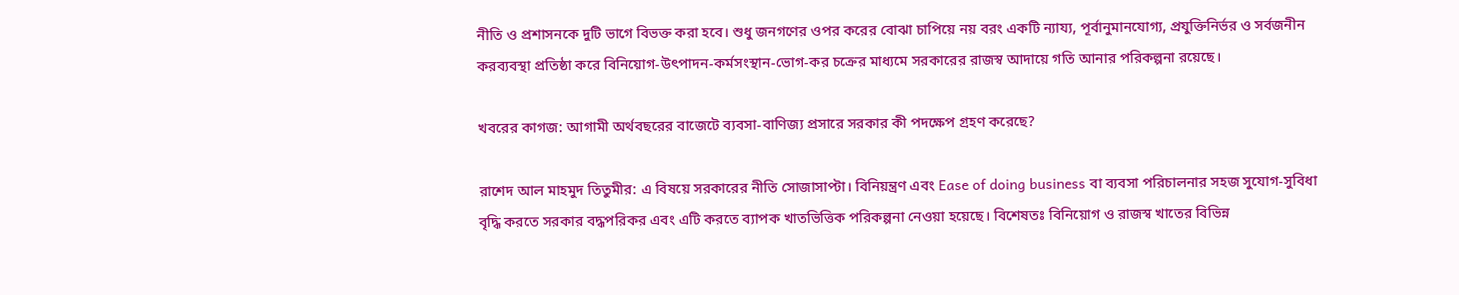নীতি ও প্রশাসনকে দুটি ভাগে বিভক্ত করা হবে। শুধু জনগণের ওপর করের বোঝা চাপিয়ে নয় বরং একটি ন্যায্য, পূর্বানুমানযোগ্য, প্রযুক্তিনির্ভর ও সর্বজনীন করব্যবস্থা প্রতিষ্ঠা করে বিনিয়োগ-উৎপাদন-কর্মসংস্থান-ভোগ-কর চক্রের মাধ্যমে সরকারের রাজস্ব আদায়ে গতি আনার পরিকল্পনা রয়েছে।

খবরের কাগজ: আগামী অর্থবছরের বাজেটে ব্যবসা-বাণিজ্য প্রসারে সরকার কী পদক্ষেপ গ্রহণ করেছে?

রাশেদ আল মাহমুদ তিতুমীর: এ বিষয়ে সরকারের নীতি সোজাসাপ্টা। বিনিয়ন্ত্রণ এবং Ease of doing business বা ব্যবসা পরিচালনার সহজ সুযোগ-সুবিধা বৃদ্ধি করতে সরকার বদ্ধপরিকর এবং এটি করতে ব্যাপক খাতভিত্তিক পরিকল্পনা নেওয়া হয়েছে। বিশেষতঃ বিনিয়োগ ও রাজস্ব খাতের বিভিন্ন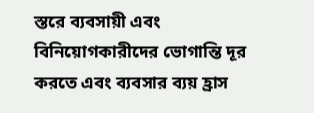স্তরে ব্যবসায়ী এবং বিনিয়োগকারীদের ভোগান্তি দূর করতে এবং ব্যবসার ব্যয় হ্রাস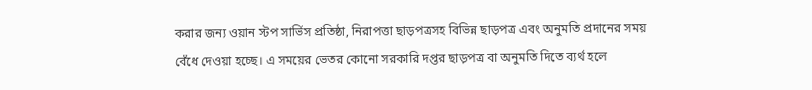করার জন্য ওয়ান স্টপ সার্ভিস প্রতিষ্ঠা, নিরাপত্তা ছাড়পত্রসহ বিভিন্ন ছাড়পত্র এবং অনুমতি প্রদানের সময় বেঁধে দেওয়া হচ্ছে। এ সময়ের ভেতর কোনো সরকারি দপ্তর ছাড়পত্র বা অনুমতি দিতে ব্যর্থ হলে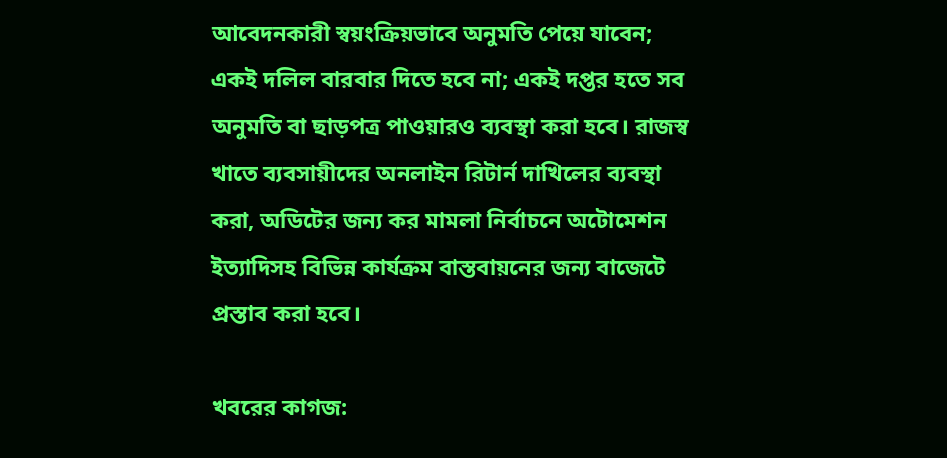আবেদনকারী স্বয়ংক্রিয়ভাবে অনুমতি পেয়ে যাবেন; একই দলিল বারবার দিতে হবে না; একই দপ্তর হতে সব অনুমতি বা ছাড়পত্র পাওয়ারও ব্যবস্থা করা হবে। রাজস্ব খাতে ব্যবসায়ীদের অনলাইন রিটার্ন দাখিলের ব্যবস্থা করা, অডিটের জন্য কর মামলা নির্বাচনে অটোমেশন ইত্যাদিসহ বিভিন্ন কার্যক্রম বাস্তবায়নের জন্য বাজেটে প্রস্তাব করা হবে।

খবরের কাগজ: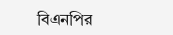বিএনপির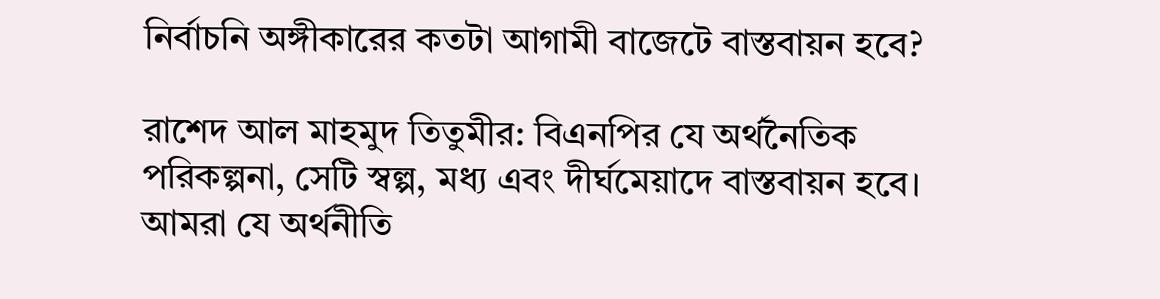নির্বাচনি অঙ্গীকারের কতটা আগামী বাজেটে বাস্তবায়ন হবে?

রাশেদ আল মাহমুদ তিতুমীর: বিএনপির যে অর্থনৈতিক পরিকল্পনা, সেটি স্বল্প, মধ্য এবং দীর্ঘমেয়াদে বাস্তবায়ন হবে। আমরা যে অর্থনীতি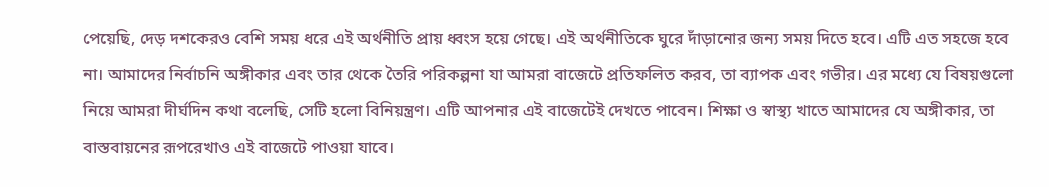পেয়েছি, দেড় দশকেরও বেশি সময় ধরে এই অর্থনীতি প্রায় ধ্বংস হয়ে গেছে। এই অর্থনীতিকে ঘুরে দাঁড়ানোর জন্য সময় দিতে হবে। এটি এত সহজে হবে না। আমাদের নির্বাচনি অঙ্গীকার এবং তার থেকে তৈরি পরিকল্পনা যা আমরা বাজেটে প্রতিফলিত করব, তা ব্যাপক এবং গভীর। এর মধ্যে যে বিষয়গুলো নিয়ে আমরা দীর্ঘদিন কথা বলেছি, সেটি হলো বিনিয়ন্ত্রণ। এটি আপনার এই বাজেটেই দেখতে পাবেন। শিক্ষা ও স্বাস্থ্য খাতে আমাদের যে অঙ্গীকার, তা বাস্তবায়নের রূপরেখাও এই বাজেটে পাওয়া যাবে।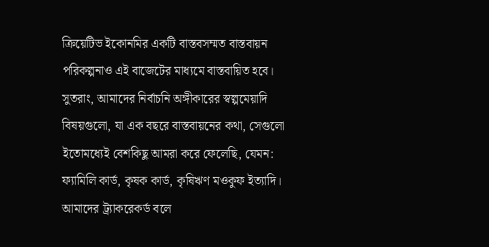ক্রিয়েটিভ ইকোনমির একটি বাস্তবসম্মত বাস্তবায়ন পরিকল্পনাও এই বাজেটের মাধ্যমে বাস্তবায়িত হবে। সুতরাং, আমাদের নির্বাচনি অঙ্গীকারের স্বল্পমেয়াদি বিষয়গুলো, যা এক বছরে বাস্তবায়নের কথা, সেগুলো ইতোমধ্যেই বেশকিছু আমরা করে ফেলেছি, যেমন: ফ্যামিলি কার্ড, কৃষক কার্ড, কৃষিঋণ মওকুফ ইত্যাদি। আমাদের ট্র্যাকরেকর্ড বলে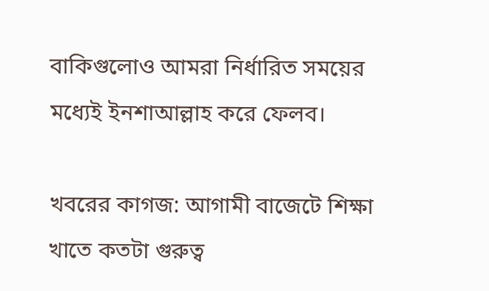বাকিগুলোও আমরা নির্ধারিত সময়ের মধ্যেই ইনশাআল্লাহ করে ফেলব।

খবরের কাগজ: আগামী বাজেটে শিক্ষা খাতে কতটা গুরুত্ব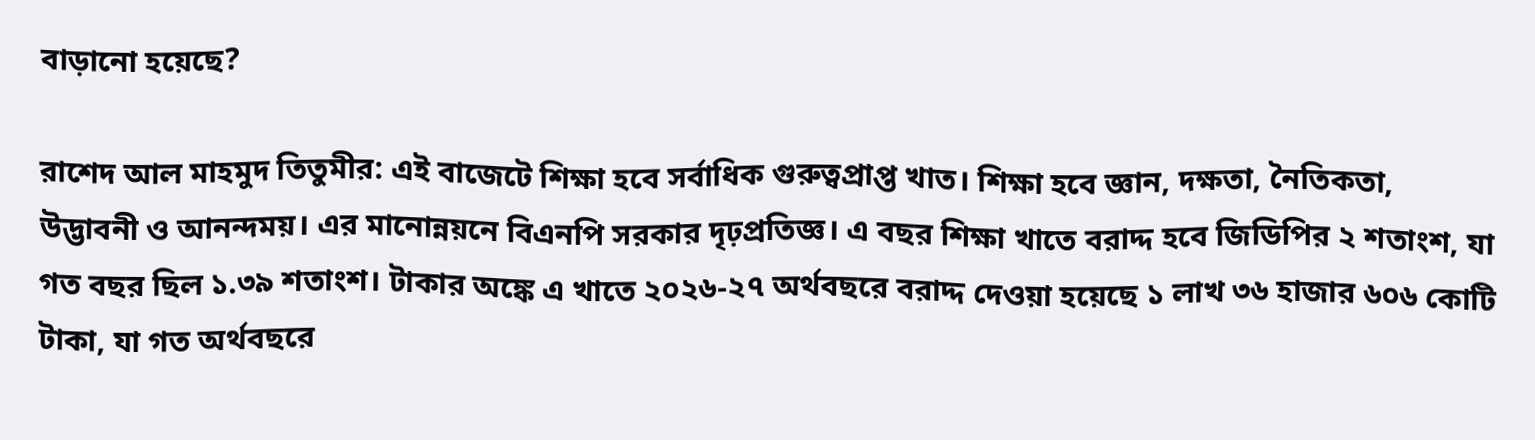বাড়ানো হয়েছে?

রাশেদ আল মাহমুদ তিতুমীর: এই বাজেটে শিক্ষা হবে সর্বাধিক গুরুত্বপ্রাপ্ত খাত। শিক্ষা হবে জ্ঞান, দক্ষতা, নৈতিকতা, উদ্ভাবনী ও আনন্দময়। এর মানোন্নয়নে বিএনপি সরকার দৃঢ়প্রতিজ্ঞ। এ বছর শিক্ষা খাতে বরাদ্দ হবে জিডিপির ২ শতাংশ, যা গত বছর ছিল ১.৩৯ শতাংশ। টাকার অঙ্কে এ খাতে ২০২৬-২৭ অর্থবছরে বরাদ্দ দেওয়া হয়েছে ১ লাখ ৩৬ হাজার ৬০৬ কোটি টাকা, যা গত অর্থবছরে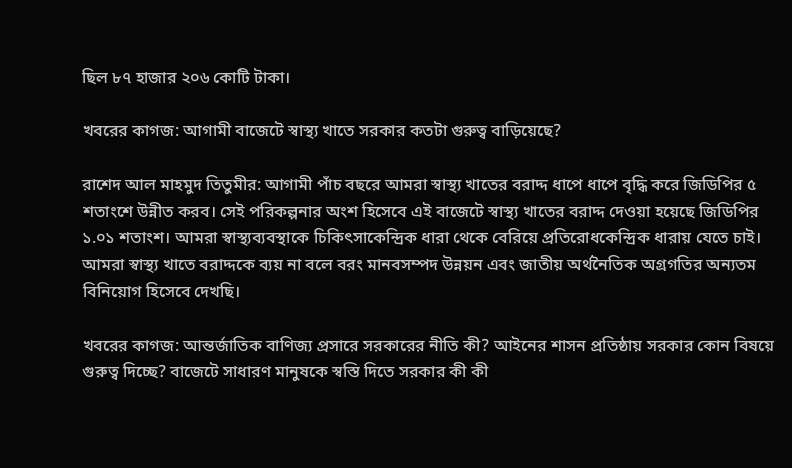ছিল ৮৭ হাজার ২০৬ কোটি টাকা।

খবরের কাগজ: আগামী বাজেটে স্বাস্থ্য খাতে সরকার কতটা গুরুত্ব বাড়িয়েছে?

রাশেদ আল মাহমুদ তিতুমীর: আগামী পাঁচ বছরে আমরা স্বাস্থ্য খাতের বরাদ্দ ধাপে ধাপে বৃদ্ধি করে জিডিপির ৫ শতাংশে উন্নীত করব। সেই পরিকল্পনার অংশ হিসেবে এই বাজেটে স্বাস্থ্য খাতের বরাদ্দ দেওয়া হয়েছে জিডিপির ১.০১ শতাংশ। আমরা স্বাস্থ্যব্যবস্থাকে চিকিৎসাকেন্দ্রিক ধারা থেকে বেরিয়ে প্রতিরোধকেন্দ্রিক ধারায় যেতে চাই। আমরা স্বাস্থ্য খাতে বরাদ্দকে ব্যয় না বলে বরং মানবসম্পদ উন্নয়ন এবং জাতীয় অর্থনৈতিক অগ্রগতির অন্যতম বিনিয়োগ হিসেবে দেখছি।

খবরের কাগজ: আন্তর্জাতিক বাণিজ্য প্রসারে সরকারের নীতি কী? আইনের শাসন প্রতিষ্ঠায় সরকার কোন বিষয়ে গুরুত্ব দিচ্ছে? বাজেটে সাধারণ মানুষকে স্বস্তি দিতে সরকার কী কী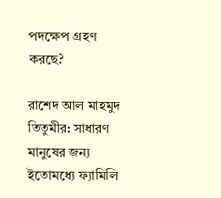পদক্ষেপ গ্রহণ করছে?

রাশেদ আল মাহমুদ তিতুমীর: সাধারণ মানুষের জন্য ইতোমধ্যে ফ্যামিলি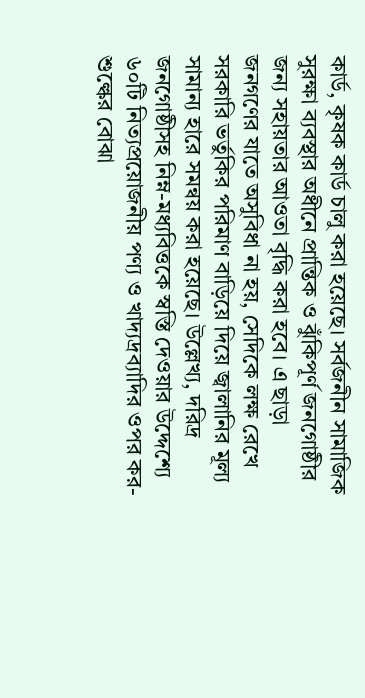কার্ড, কৃষক কার্ড চালু করা হয়েছে। সর্বজনীন সামাজিক সুরক্ষা ব্যবস্থার অধীনে প্রান্তিক ও ঝুঁকিপূর্ণ জনগোষ্ঠীর জন্য সহায়তার আওতা বৃদ্ধি করা হবে। এ ছাড়া জনগণের যাতে অসুবিধা না হয়, সেদিকে লক্ষ রেখে সরকারি ভর্তুকির পরিমাণ বাড়িয়ে দিয়ে জ্বালানির মূল্য সামান্য হারে সমন্বয় করা হয়েছে। উল্লেখ্য, দরিদ্র জনগোষ্ঠীসহ নিম্ন-মধ্যবিত্তকে স্বস্তি দেওয়ার উদ্দেশ্যে ৬০টি নিত্যপ্রয়োজনীয় পণ্য ও খাদ্যদ্রব্যাদির ওপর কর-শুল্কের বোঝা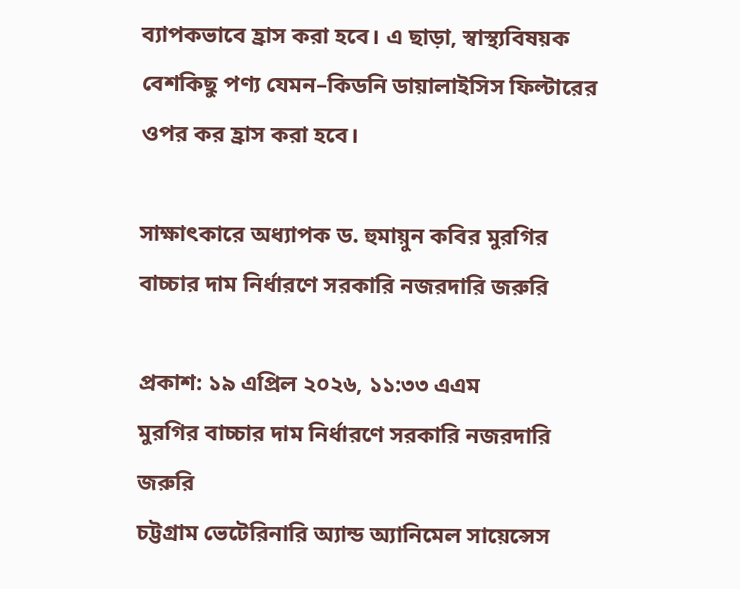ব্যাপকভাবে হ্রাস করা হবে। এ ছাড়া, স্বাস্থ্যবিষয়ক বেশকিছু পণ্য যেমন–কিডনি ডায়ালাইসিস ফিল্টারের ওপর কর হ্রাস করা হবে।

সাক্ষাৎকারে অধ্যাপক ড. হুমায়ুন কবির মুরগির বাচ্চার দাম নির্ধারণে সরকারি নজরদারি জরুরি

প্রকাশ: ১৯ এপ্রিল ২০২৬, ১১:৩৩ এএম
মুরগির বাচ্চার দাম নির্ধারণে সরকারি নজরদারি জরুরি
চট্টগ্রাম ভেটেরিনারি অ্যান্ড অ্যানিমেল সায়েন্সেস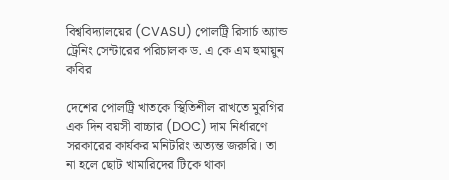বিশ্ববিদ্যালয়ের (CVASU) পোলট্রি রিসার্চ অ্যান্ড ট্রেনিং সেন্টারের পরিচালক ড. এ কে এম হুমায়ুন কবির

দেশের পোলট্রি খাতকে স্থিতিশীল রাখতে মুরগির এক দিন বয়সী বাচ্চার (DOC) দাম নির্ধারণে সরকারের কার্যকর মনিটরিং অত্যন্ত জরুরি। তা না হলে ছোট খামারিদের টিকে থাকা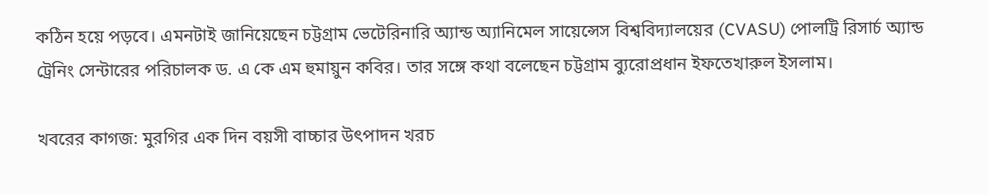কঠিন হয়ে পড়বে। এমনটাই জানিয়েছেন চট্টগ্রাম ভেটেরিনারি অ্যান্ড অ্যানিমেল সায়েন্সেস বিশ্ববিদ্যালয়ের (CVASU) পোলট্রি রিসার্চ অ্যান্ড ট্রেনিং সেন্টারের পরিচালক ড. এ কে এম হুমায়ুন কবির। তার সঙ্গে কথা বলেছেন চট্টগ্রাম ব্যুরোপ্রধান ইফতেখারুল ইসলাম।

খবরের কাগজ: মুরগির এক দিন বয়সী বাচ্চার উৎপাদন খরচ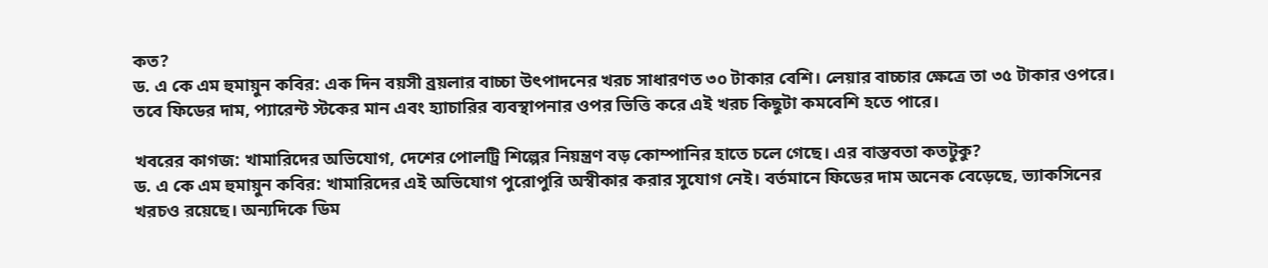কত?
ড. এ কে এম হুমায়ুন কবির: এক দিন বয়সী ব্রয়লার বাচ্চা উৎপাদনের খরচ সাধারণত ৩০ টাকার বেশি। লেয়ার বাচ্চার ক্ষেত্রে তা ৩৫ টাকার ওপরে। তবে ফিডের দাম, প্যারেন্ট স্টকের মান এবং হ্যাচারির ব্যবস্থাপনার ওপর ভিত্তি করে এই খরচ কিছুটা কমবেশি হতে পারে।

খবরের কাগজ: খামারিদের অভিযোগ, দেশের পোলট্রি শিল্পের নিয়ন্ত্রণ বড় কোম্পানির হাতে চলে গেছে। এর বাস্তবতা কতটুকু?
ড. এ কে এম হুমায়ুন কবির: খামারিদের এই অভিযোগ পুরোপুরি অস্বীকার করার সুযোগ নেই। বর্তমানে ফিডের দাম অনেক বেড়েছে, ভ্যাকসিনের খরচও রয়েছে। অন্যদিকে ডিম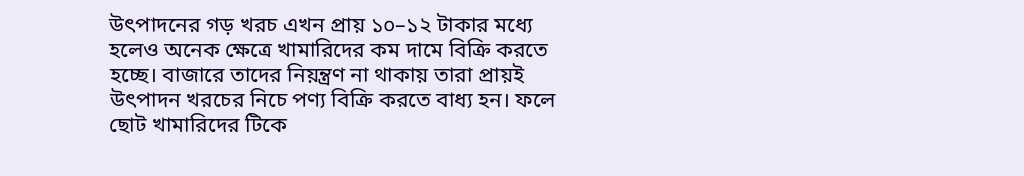উৎপাদনের গড় খরচ এখন প্রায় ১০–১২ টাকার মধ্যে হলেও অনেক ক্ষেত্রে খামারিদের কম দামে বিক্রি করতে হচ্ছে। বাজারে তাদের নিয়ন্ত্রণ না থাকায় তারা প্রায়ই উৎপাদন খরচের নিচে পণ্য বিক্রি করতে বাধ্য হন। ফলে ছোট খামারিদের টিকে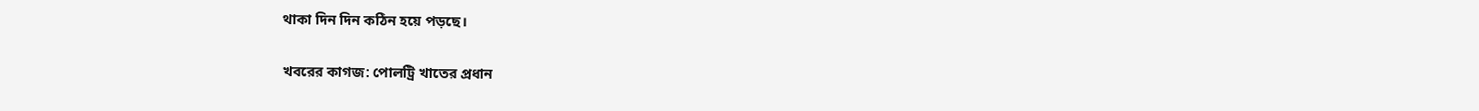থাকা দিন দিন কঠিন হয়ে পড়ছে।

খবরের কাগজ: পোলট্রি খাতের প্রধান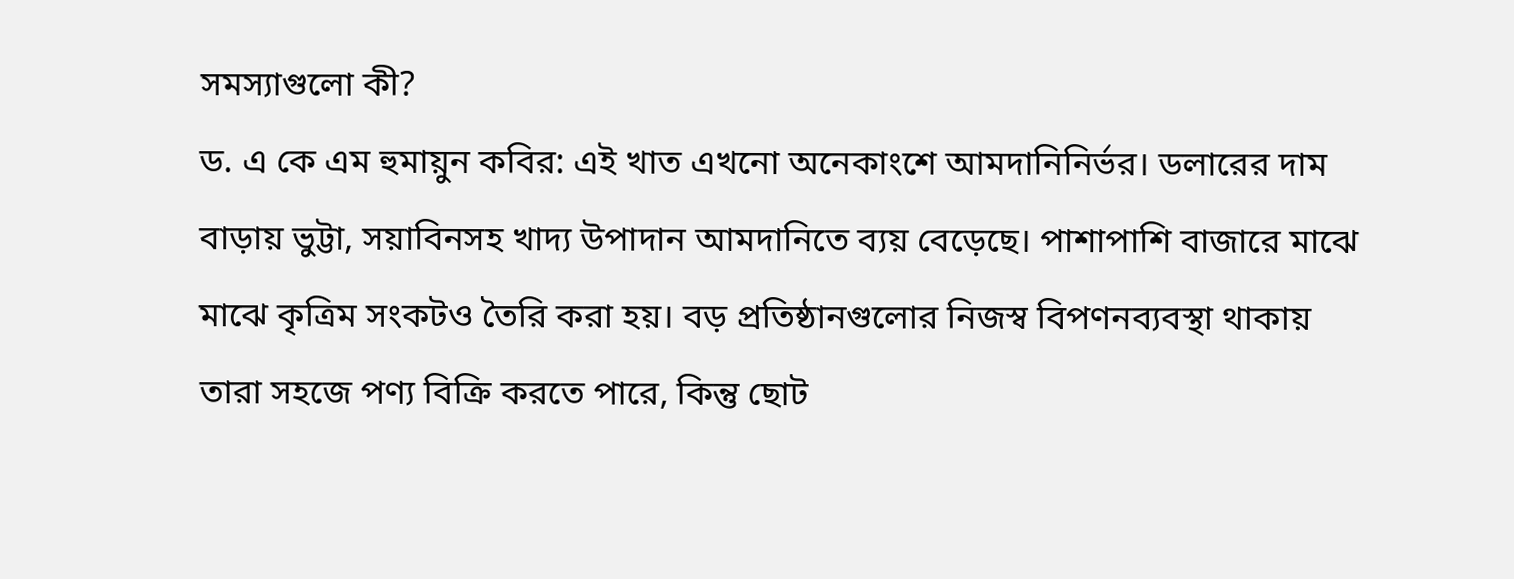সমস্যাগুলো কী?
ড. এ কে এম হুমায়ুন কবির: এই খাত এখনো অনেকাংশে আমদানিনির্ভর। ডলারের দাম বাড়ায় ভুট্টা, সয়াবিনসহ খাদ্য উপাদান আমদানিতে ব্যয় বেড়েছে। পাশাপাশি বাজারে মাঝে মাঝে কৃত্রিম সংকটও তৈরি করা হয়। বড় প্রতিষ্ঠানগুলোর নিজস্ব বিপণনব্যবস্থা থাকায় তারা সহজে পণ্য বিক্রি করতে পারে, কিন্তু ছোট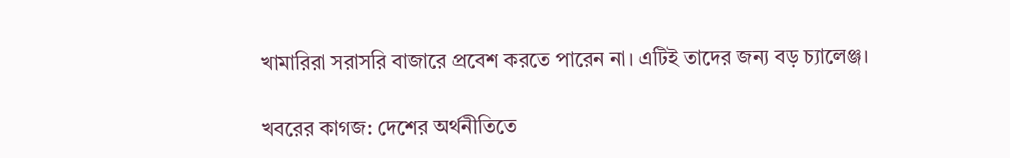খামারিরা সরাসরি বাজারে প্রবেশ করতে পারেন না। এটিই তাদের জন্য বড় চ্যালেঞ্জ।

খবরের কাগজ: দেশের অর্থনীতিতে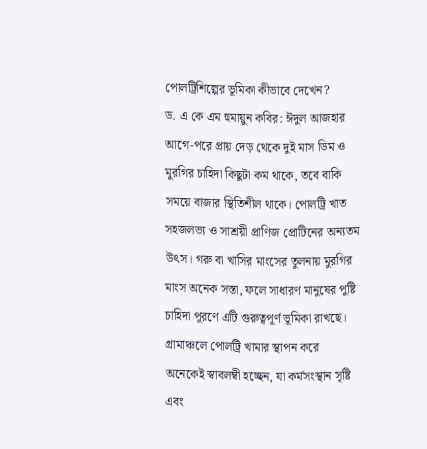পোলট্রিশিল্পের ভূমিকা কীভাবে দেখেন?
ড. এ কে এম হুমায়ুন কবির: ঈদুল আজহার আগে-পরে প্রায় দেড় থেকে দুই মাস ডিম ও মুরগির চাহিদা কিছুটা কম থাকে, তবে বাকি সময়ে বাজার স্থিতিশীল থাকে। পোলট্রি খাত সহজলভ্য ও সাশ্রয়ী প্রাণিজ প্রোটিনের অন্যতম উৎস। গরু বা খাসির মাংসের তুলনায় মুরগির মাংস অনেক সস্তা, ফলে সাধারণ মানুষের পুষ্টি চাহিদা পূরণে এটি গুরুত্বপূর্ণ ভূমিকা রাখছে। গ্রামাঞ্চলে পোলট্রি খামার স্থাপন করে অনেকেই স্বাবলম্বী হচ্ছেন, যা কর্মসংস্থান সৃষ্টি এবং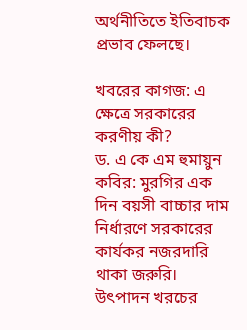অর্থনীতিতে ইতিবাচক প্রভাব ফেলছে।

খবরের কাগজ: এ ক্ষেত্রে সরকারের করণীয় কী?
ড. এ কে এম হুমায়ুন কবির: মুরগির এক দিন বয়সী বাচ্চার দাম নির্ধারণে সরকারের কার্যকর নজরদারি থাকা জরুরি। উৎপাদন খরচের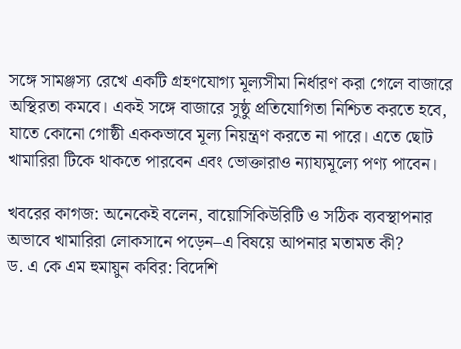সঙ্গে সামঞ্জস্য রেখে একটি গ্রহণযোগ্য মূল্যসীমা নির্ধারণ করা গেলে বাজারে অস্থিরতা কমবে। একই সঙ্গে বাজারে সুষ্ঠু প্রতিযোগিতা নিশ্চিত করতে হবে, যাতে কোনো গোষ্ঠী এককভাবে মূল্য নিয়ন্ত্রণ করতে না পারে। এতে ছোট খামারিরা টিকে থাকতে পারবেন এবং ভোক্তারাও ন্যায্যমূল্যে পণ্য পাবেন।

খবরের কাগজ: অনেকেই বলেন, বায়োসিকিউরিটি ও সঠিক ব্যবস্থাপনার অভাবে খামারিরা লোকসানে পড়েন–এ বিষয়ে আপনার মতামত কী?
ড. এ কে এম হুমায়ুন কবির: বিদেশি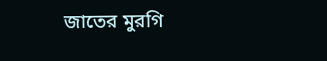জাতের মুরগি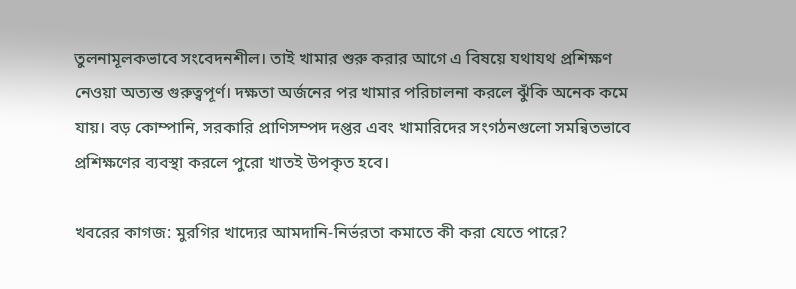তুলনামূলকভাবে সংবেদনশীল। তাই খামার শুরু করার আগে এ বিষয়ে যথাযথ প্রশিক্ষণ নেওয়া অত্যন্ত গুরুত্বপূর্ণ। দক্ষতা অর্জনের পর খামার পরিচালনা করলে ঝুঁকি অনেক কমে যায়। বড় কোম্পানি, সরকারি প্রাণিসম্পদ দপ্তর এবং খামারিদের সংগঠনগুলো সমন্বিতভাবে প্রশিক্ষণের ব্যবস্থা করলে পুরো খাতই উপকৃত হবে।

খবরের কাগজ: মুরগির খাদ্যের আমদানি-নির্ভরতা কমাতে কী করা যেতে পারে?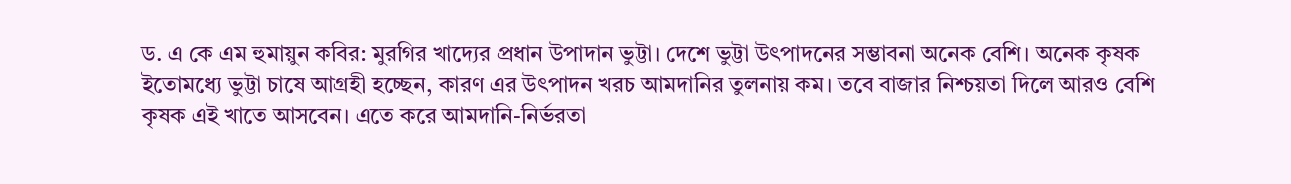ড. এ কে এম হুমায়ুন কবির: মুরগির খাদ্যের প্রধান উপাদান ভুট্টা। দেশে ভুট্টা উৎপাদনের সম্ভাবনা অনেক বেশি। অনেক কৃষক ইতোমধ্যে ভুট্টা চাষে আগ্রহী হচ্ছেন, কারণ এর উৎপাদন খরচ আমদানির তুলনায় কম। তবে বাজার নিশ্চয়তা দিলে আরও বেশি কৃষক এই খাতে আসবেন। এতে করে আমদানি-নির্ভরতা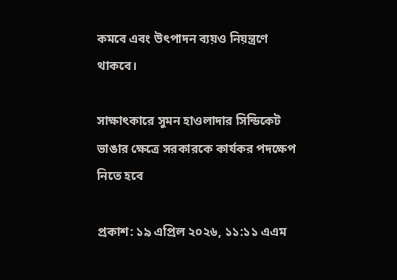কমবে এবং উৎপাদন ব্যয়ও নিয়ন্ত্রণে থাকবে।

সাক্ষাৎকারে সুমন হাওলাদার সিন্ডিকেট ভাঙার ক্ষেত্রে সরকারকে কার্যকর পদক্ষেপ নিতে হবে

প্রকাশ: ১৯ এপ্রিল ২০২৬, ১১:১১ এএম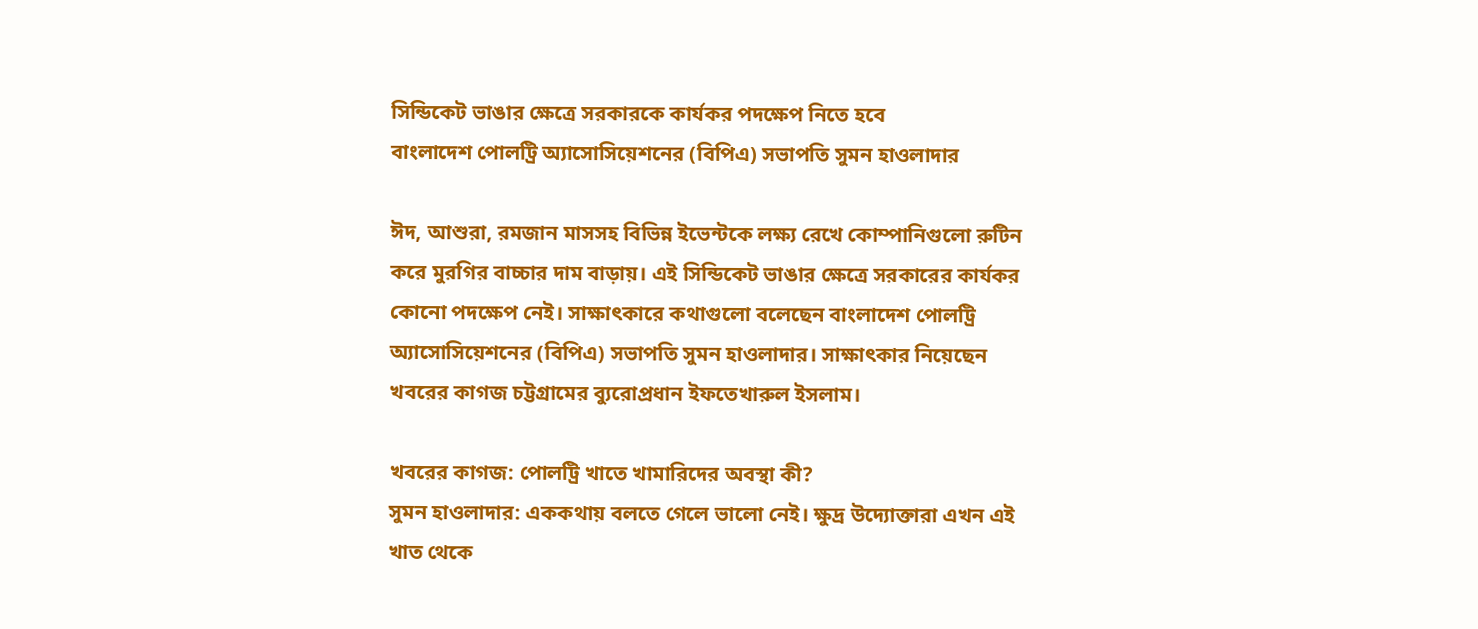সিন্ডিকেট ভাঙার ক্ষেত্রে সরকারকে কার্যকর পদক্ষেপ নিতে হবে
বাংলাদেশ পোলট্রি অ্যাসোসিয়েশনের (বিপিএ) সভাপতি সুমন হাওলাদার

ঈদ, আশুরা, রমজান মাসসহ বিভিন্ন ইভেন্টকে লক্ষ্য রেখে কোম্পানিগুলো রুটিন করে মুরগির বাচ্চার দাম বাড়ায়। এই সিন্ডিকেট ভাঙার ক্ষেত্রে সরকারের কার্যকর কোনো পদক্ষেপ নেই। সাক্ষাৎকারে কথাগুলো বলেছেন বাংলাদেশ পোলট্রি অ্যাসোসিয়েশনের (বিপিএ) সভাপতি সুমন হাওলাদার। সাক্ষাৎকার নিয়েছেন খবরের কাগজ চট্টগ্রামের ব্যুরোপ্রধান ইফতেখারুল ইসলাম।

খবরের কাগজ: পোলট্রি খাতে খামারিদের অবস্থা কী?
সুমন হাওলাদার: এককথায় বলতে গেলে ভালো নেই। ক্ষুদ্র উদ্যোক্তারা এখন এই খাত থেকে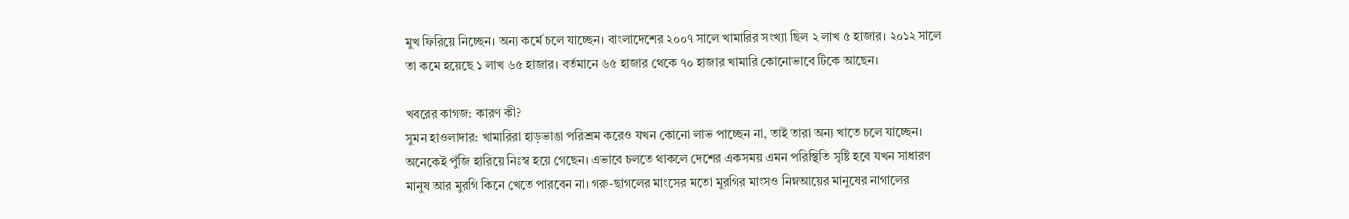মুখ ফিরিয়ে নিচ্ছেন। অন্য কর্মে চলে যাচ্ছেন। বাংলাদেশের ২০০৭ সালে খামারির সংখ্যা ছিল ২ লাখ ৫ হাজার। ২০১২ সালে তা কমে হয়েছে ১ লাখ ৬৫ হাজার। বর্তমানে ৬৫ হাজার থেকে ৭০ হাজার খামারি কোনোভাবে টিকে আছেন।

খবরের কাগজ: কারণ কী?
সুমন হাওলাদার: খামারিরা হাড়ভাঙা পরিশ্রম করেও যখন কোনো লাভ পাচ্ছেন না, তাই তারা অন্য খাতে চলে যাচ্ছেন। অনেকেই পুঁজি হারিয়ে নিঃস্ব হয়ে গেছেন। এভাবে চলতে থাকলে দেশের একসময় এমন পরিস্থিতি সৃষ্টি হবে যখন সাধারণ মানুষ আর মুরগি কিনে খেতে পারবেন না। গরু-ছাগলের মাংসের মতো মুরগির মাংসও নিম্নআয়ের মানুষের নাগালের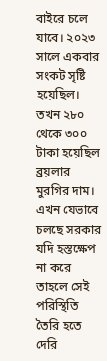বাইরে চলে যাবে। ২০২৩ সালে একবার সংকট সৃষ্টি হয়েছিল। তখন ২৮০ থেকে ৩০০ টাকা হয়েছিল ব্রয়লার মুরগির দাম। এখন যেভাবে চলছে সরকার যদি হস্তক্ষেপ না করে তাহলে সেই পরিস্থিতি তৈরি হতে দেরি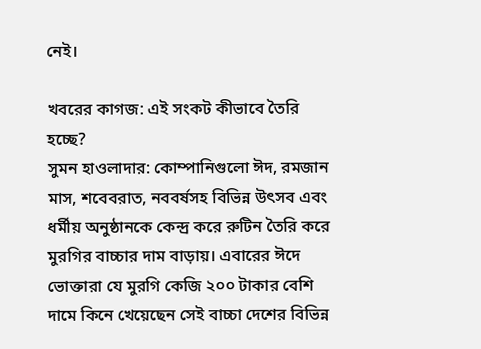নেই।

খবরের কাগজ: এই সংকট কীভাবে তৈরি হচ্ছে?
সুমন হাওলাদার: কোম্পানিগুলো ঈদ, রমজান মাস, শবেবরাত, নববর্ষসহ বিভিন্ন উৎসব এবং ধর্মীয় অনুষ্ঠানকে কেন্দ্র করে রুটিন তৈরি করে মুরগির বাচ্চার দাম বাড়ায়। এবারের ঈদে ভোক্তারা যে মুরগি কেজি ২০০ টাকার বেশি দামে কিনে খেয়েছেন সেই বাচ্চা দেশের বিভিন্ন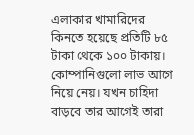এলাকার খামারিদের কিনতে হয়েছে প্রতিটি ৮৫ টাকা থেকে ১০০ টাকায়। কোম্পানিগুলো লাভ আগে নিয়ে নেয়। যখন চাহিদা বাড়বে তার আগেই তারা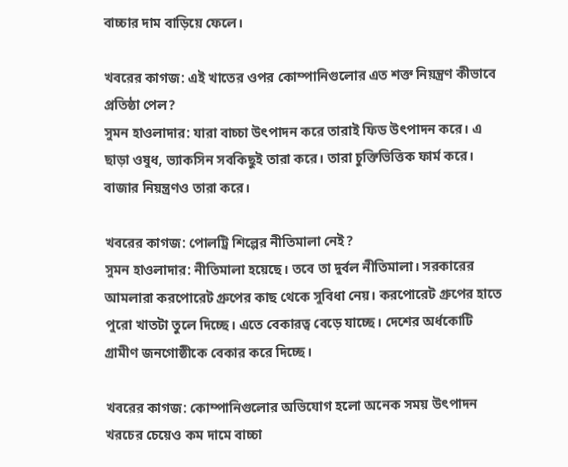বাচ্চার দাম বাড়িয়ে ফেলে।

খবরের কাগজ: এই খাতের ওপর কোম্পানিগুলোর এত শক্ত নিয়ন্ত্রণ কীভাবে প্রতিষ্ঠা পেল?
সুমন হাওলাদার: যারা বাচ্চা উৎপাদন করে তারাই ফিড উৎপাদন করে। এ ছাড়া ওষুধ, ভ্যাকসিন সবকিছুই তারা করে। তারা চুক্তিভিত্তিক ফার্ম করে। বাজার নিয়ন্ত্রণও তারা করে।

খবরের কাগজ: পোলট্রি শিল্পের নীতিমালা নেই?
সুমন হাওলাদার: নীতিমালা হয়েছে। তবে তা দুর্বল নীতিমালা। সরকারের আমলারা করপোরেট গ্রুপের কাছ থেকে সুবিধা নেয়। করপোরেট গ্রুপের হাতে পুরো খাতটা তুলে দিচ্ছে। এতে বেকারত্ব বেড়ে যাচ্ছে। দেশের অর্ধকোটি গ্রামীণ জনগোষ্ঠীকে বেকার করে দিচ্ছে।

খবরের কাগজ: কোম্পানিগুলোর অভিযোগ হলো অনেক সময় উৎপাদন খরচের চেয়েও কম দামে বাচ্চা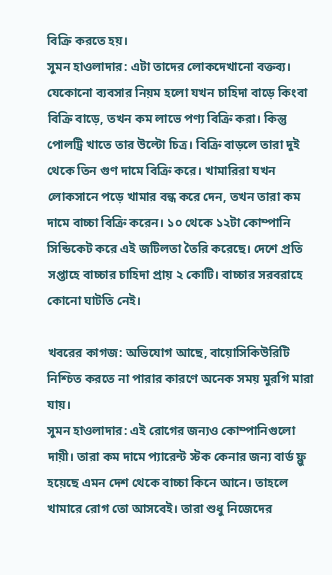বিক্রি করতে হয়।
সুমন হাওলাদার: এটা তাদের লোকদেখানো বক্তব্য। যেকোনো ব্যবসার নিয়ম হলো যখন চাহিদা বাড়ে কিংবা বিক্রি বাড়ে, তখন কম লাভে পণ্য বিক্রি করা। কিন্তু পোলট্রি খাতে তার উল্টো চিত্র। বিক্রি বাড়লে তারা দুই থেকে তিন গুণ দামে বিক্রি করে। খামারিরা যখন লোকসানে পড়ে খামার বন্ধ করে দেন, তখন তারা কম দামে বাচ্চা বিক্রি করেন। ১০ থেকে ১২টা কোম্পানি সিন্ডিকেট করে এই জটিলতা তৈরি করেছে। দেশে প্রতি সপ্তাহে বাচ্চার চাহিদা প্রায় ২ কোটি। বাচ্চার সরবরাহে কোনো ঘাটতি নেই।

খবরের কাগজ: অভিযোগ আছে, বায়োসিকিউরিটি নিশ্চিত করতে না পারার কারণে অনেক সময় মুরগি মারা যায়।
সুমন হাওলাদার: এই রোগের জন্যও কোম্পানিগুলো দায়ী। তারা কম দামে প্যারেন্ট স্টক কেনার জন্য বার্ড ফ্লু হয়েছে এমন দেশ থেকে বাচ্চা কিনে আনে। তাহলে খামারে রোগ তো আসবেই। তারা শুধু নিজেদের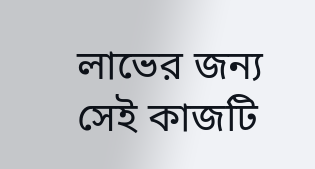লাভের জন্য সেই কাজটি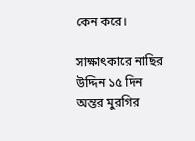কেন করে।

সাক্ষাৎকারে নাছির উদ্দিন ১৫ দিন অন্তর মুরগির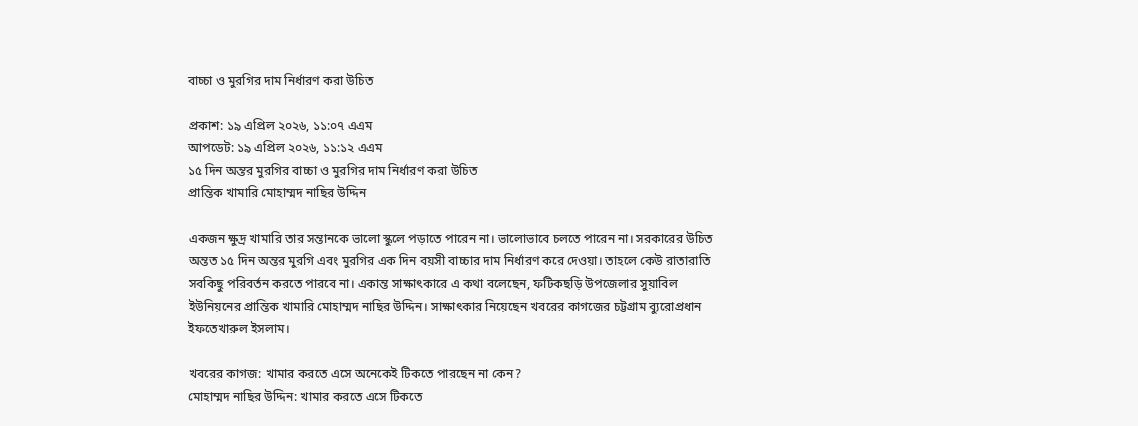বাচ্চা ও মুরগির দাম নির্ধারণ করা উচিত

প্রকাশ: ১৯ এপ্রিল ২০২৬, ১১:০৭ এএম
আপডেট: ১৯ এপ্রিল ২০২৬, ১১:১২ এএম
১৫ দিন অন্তর মুরগির বাচ্চা ও মুরগির দাম নির্ধারণ করা উচিত
প্রান্তিক খামারি মোহাম্মদ নাছির উদ্দিন

একজন ক্ষুদ্র খামারি তার সন্তানকে ভালো স্কুলে পড়াতে পারেন না। ভালোভাবে চলতে পারেন না। সরকারের উচিত অন্তত ১৫ দিন অন্তর মুরগি এবং মুরগির এক দিন বয়সী বাচ্চার দাম নির্ধারণ করে দেওয়া। তাহলে কেউ রাতারাতি সবকিছু পরিবর্তন করতে পারবে না। একান্ত সাক্ষাৎকারে এ কথা বলেছেন, ফটিকছড়ি উপজেলার সুয়াবিল ইউনিয়নের প্রান্তিক খামারি মোহাম্মদ নাছির উদ্দিন। সাক্ষাৎকার নিয়েছেন খবরের কাগজের চট্টগ্রাম ব্যুরোপ্রধান ইফতেখারুল ইসলাম।

খবরের কাগজ: খামার করতে এসে অনেকেই টিকতে পারছেন না কেন?
মোহাম্মদ নাছির উদ্দিন: খামার করতে এসে টিকতে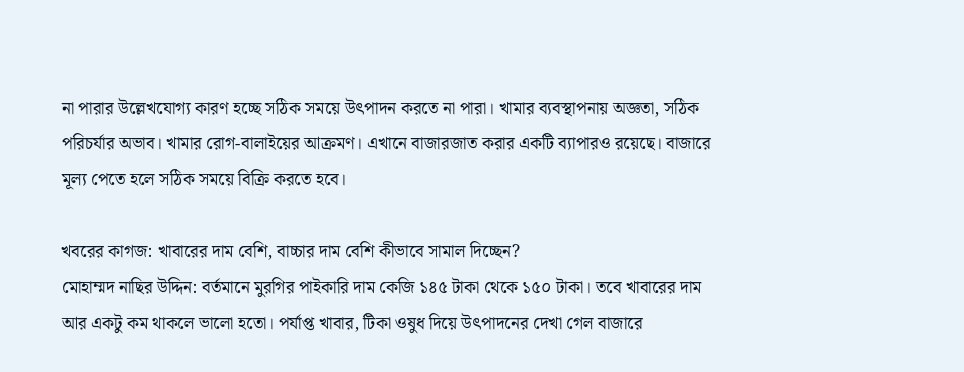না পারার উল্লেখযোগ্য কারণ হচ্ছে সঠিক সময়ে উৎপাদন করতে না পারা। খামার ব্যবস্থাপনায় অজ্ঞতা, সঠিক পরিচর্যার অভাব। খামার রোগ-বালাইয়ের আক্রমণ। এখানে বাজারজাত করার একটি ব্যাপারও রয়েছে। বাজারে মূল্য পেতে হলে সঠিক সময়ে বিক্রি করতে হবে।

খবরের কাগজ: খাবারের দাম বেশি, বাচ্চার দাম বেশি কীভাবে সামাল দিচ্ছেন?
মোহাম্মদ নাছির উদ্দিন: বর্তমানে মুরগির পাইকারি দাম কেজি ১৪৫ টাকা থেকে ১৫০ টাকা। তবে খাবারের দাম আর একটু কম থাকলে ভালো হতো। পর্যাপ্ত খাবার, টিকা ওষুধ দিয়ে উৎপাদনের দেখা গেল বাজারে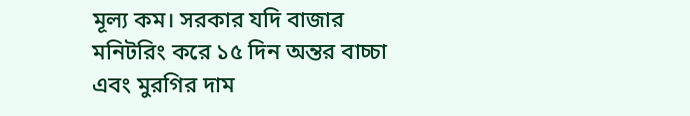মূল্য কম। সরকার যদি বাজার মনিটরিং করে ১৫ দিন অন্তর বাচ্চা এবং মুরগির দাম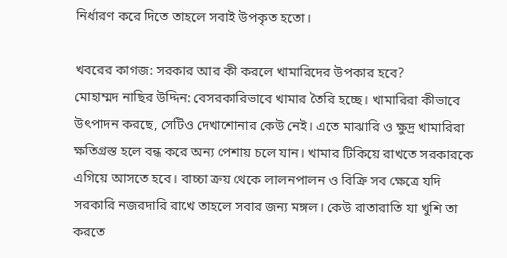নির্ধারণ করে দিতে তাহলে সবাই উপকৃত হতো।

খবরের কাগজ: সরকার আর কী করলে খামারিদের উপকার হবে?
মোহাম্মদ নাছির উদ্দিন: বেসরকারিভাবে খামার তৈরি হচ্ছে। খামারিরা কীভাবে উৎপাদন করছে, সেটিও দেখাশোনার কেউ নেই। এতে মাঝারি ও ক্ষুদ্র খামারিরা ক্ষতিগ্রস্ত হলে বন্ধ করে অন্য পেশায় চলে যান। খামার টিকিয়ে রাখতে সরকারকে এগিয়ে আসতে হবে। বাচ্চা ক্রয় থেকে লালনপালন ও বিক্রি সব ক্ষেত্রে যদি সরকারি নজরদারি রাখে তাহলে সবার জন্য মঙ্গল। কেউ রাতারাতি যা খুশি তা করতে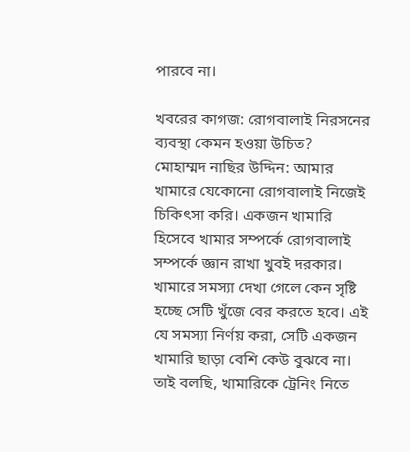পারবে না।

খবরের কাগজ: রোগবালাই নিরসনের ব্যবস্থা কেমন হওয়া উচিত?
মোহাম্মদ নাছির উদ্দিন: আমার খামারে যেকোনো রোগবালাই নিজেই চিকিৎসা করি। একজন খামারি হিসেবে খামার সম্পর্কে রোগবালাই সম্পর্কে জ্ঞান রাখা খুবই দরকার। খামারে সমস্যা দেখা গেলে কেন সৃষ্টি হচ্ছে সেটি খুঁজে বের করতে হবে। এই যে সমস্যা নির্ণয় করা, সেটি একজন খামারি ছাড়া বেশি কেউ বুঝবে না। তাই বলছি, খামারিকে ট্রেনিং নিতে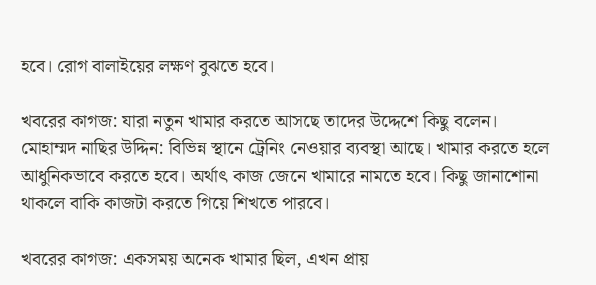হবে। রোগ বালাইয়ের লক্ষণ বুঝতে হবে।

খবরের কাগজ: যারা নতুন খামার করতে আসছে তাদের উদ্দেশে কিছু বলেন।
মোহাম্মদ নাছির উদ্দিন: বিভিন্ন স্থানে ট্রেনিং নেওয়ার ব্যবস্থা আছে। খামার করতে হলে আধুনিকভাবে করতে হবে। অর্থাৎ কাজ জেনে খামারে নামতে হবে। কিছু জানাশোনা থাকলে বাকি কাজটা করতে গিয়ে শিখতে পারবে।

খবরের কাগজ: একসময় অনেক খামার ছিল, এখন প্রায়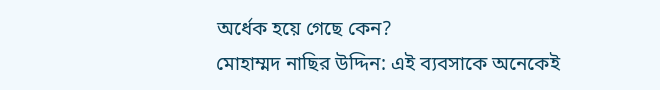অর্ধেক হয়ে গেছে কেন?
মোহাম্মদ নাছির উদ্দিন: এই ব্যবসাকে অনেকেই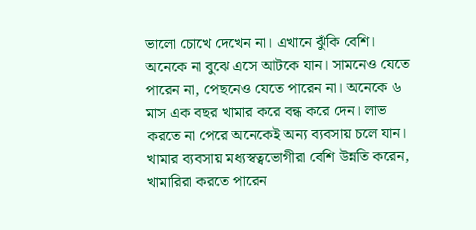ভালো চোখে দেখেন না। এখানে ঝুঁকি বেশি। অনেকে না বুঝে এসে আটকে যান। সামনেও যেতে পারেন না, পেছনেও যেতে পারেন না। অনেকে ৬ মাস এক বছর খামার করে বন্ধ করে দেন। লাভ করতে না পেরে অনেকেই অন্য ব্যবসায় চলে যান। খামার ব্যবসায় মধ্যস্বত্বভোগীরা বেশি উন্নতি করেন, খামারিরা করতে পারেন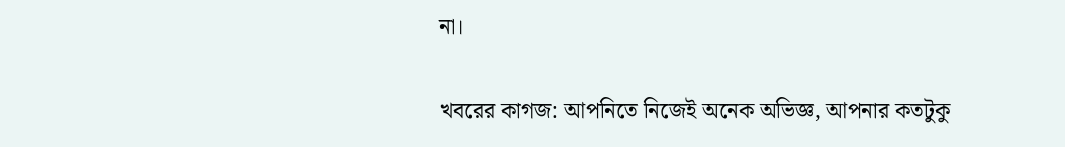না।

খবরের কাগজ: আপনিতে নিজেই অনেক অভিজ্ঞ, আপনার কতটুকু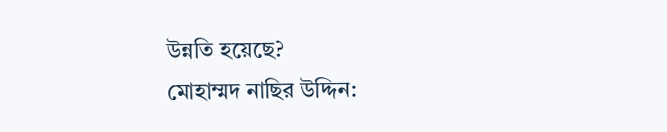উন্নতি হয়েছে?
মোহাম্মদ নাছির উদ্দিন: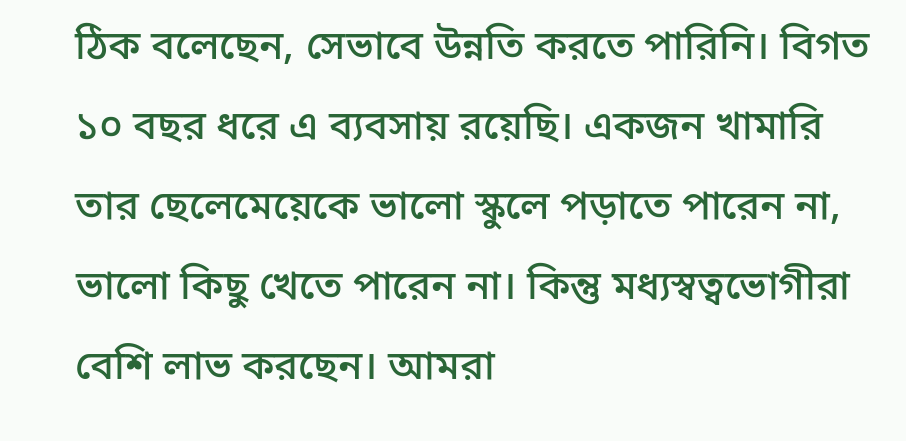ঠিক বলেছেন, সেভাবে উন্নতি করতে পারিনি। বিগত ১০ বছর ধরে এ ব্যবসায় রয়েছি। একজন খামারি তার ছেলেমেয়েকে ভালো স্কুলে পড়াতে পারেন না, ভালো কিছু খেতে পারেন না। কিন্তু মধ্যস্বত্বভোগীরা বেশি লাভ করছেন। আমরা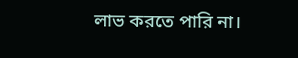লাভ করতে পারি না।